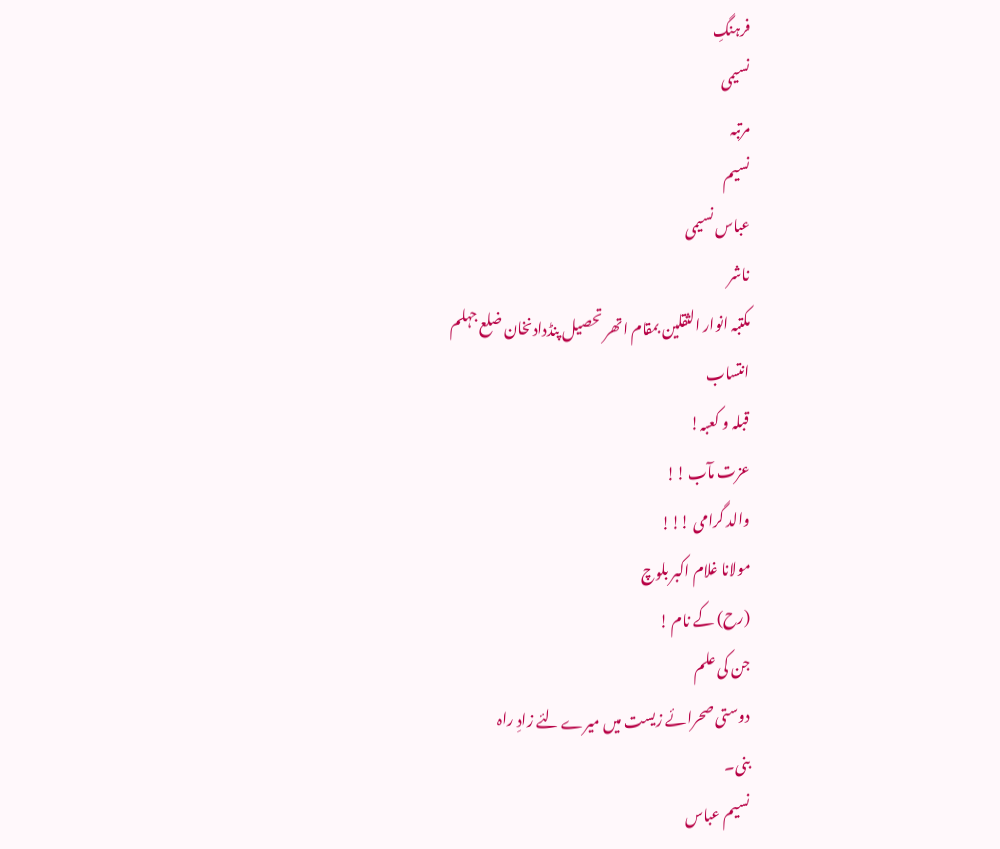فرہنگِ
نسیمی
مرتبہ
نسیم
عباس نسیمی
ناشر
مکتبہ انوار الثقلین بمقام اتھر تحصیل پنڈدادنخان ضلع جہلم
انتساب
قبلہ و کعبہ!
عزت مآب !!
والد گرامی !!!
مولانا غلام اکبر بلوچ
(رح) کے نام !
جن کی علم
دوستی صحرائے زیست میں میرے لئے زادِ راہ
بنی۔
نسیم عباس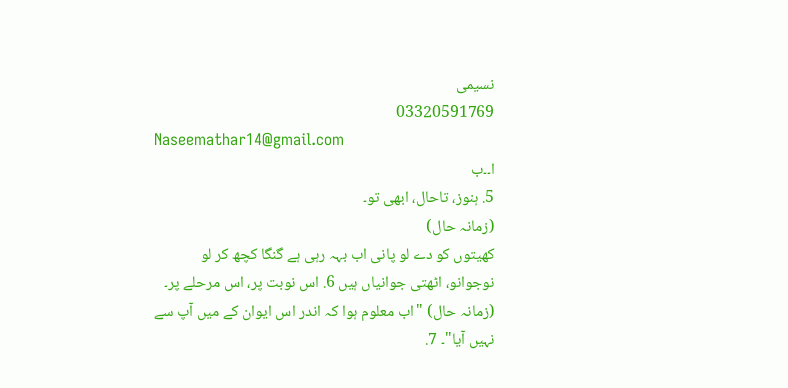نسیمی
03320591769
Naseemathar14@gmail.com
ا۔۔ب
5. ہنوز، تاحال، ابھی تو۔
(زمانہ حال)
کھیتوں کو دے لو پانی اب بہہ رہی ہے گنگا کچھ کر لو نوجوانو، اٹھتی جوانیاں ہیں 6. اس نوبت پر، اس مرحلے پر۔ (زمانہ حال) "اب معلوم ہوا کہ اندر اس ایوان کے میں آپ سے نہیں آیا"۔ 7.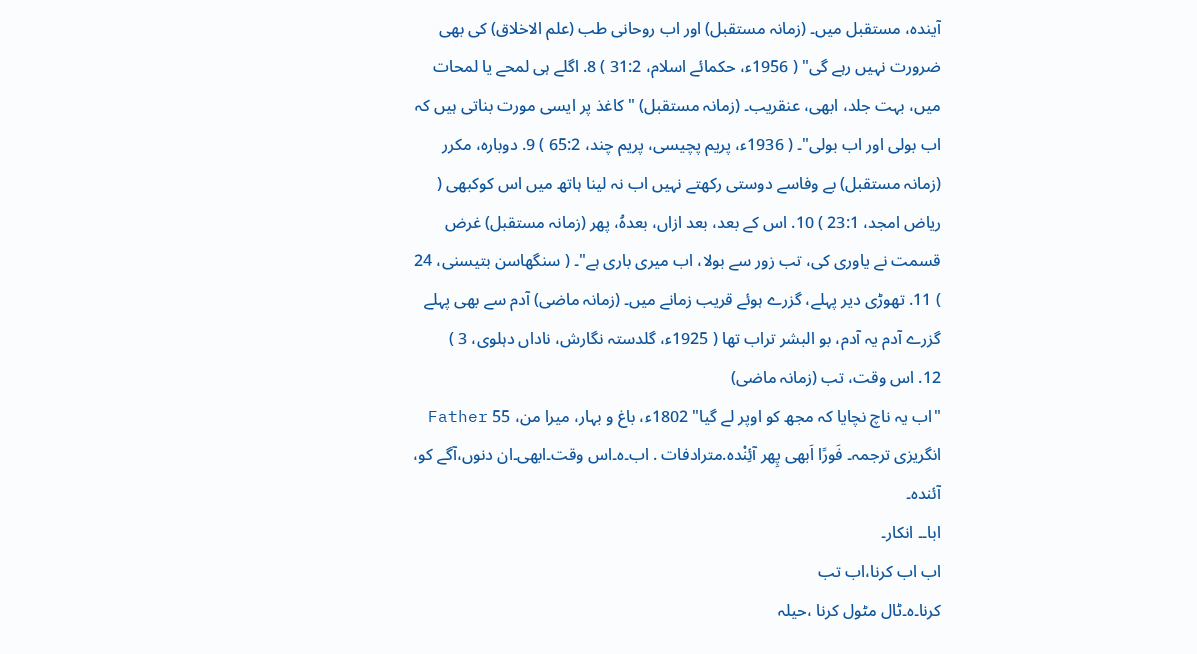آیندہ، مستقبل میں۔ (زمانہ مستقبل) اور اب روحانی طب (علم الاخلاق) کی بھی ضرورت نہیں رہے گی" ( 1956ء، حکمائے اسلام، 31:2 ) 8. اگلے ہی لمحے یا لمحات میں، بہت جلد، ابھی، عنقریب۔ (زمانہ مستقبل) "کاغذ پر ایسی مورت بناتی ہیں کہ اب بولی اور اب بولی"۔ ( 1936ء، پریم پچیسی، پریم چند، 65:2 ) 9. دوبارہ، مکرر (زمانہ مستقبل) بے وفاسے دوستی رکھتے نہیں اب نہ لینا ہاتھ میں اس کوکبھی ( ریاض امجد، 23:1 ) 10. اس کے بعد، بعد ازاں، بعدہُ، پھر (زمانہ مستقبل) غرض قسمت نے یاوری کی، تب زور سے بولا، اب میری باری ہے"۔ ( سنگھاسن بتیسنی، 24 ) 11. تھوڑی دیر پہلے، گزرے ہوئے قریب زمانے میں۔ (زمانہ ماضی) آدم سے بھی پہلے گزرے آدم یہ آدم، بو البشر تراب تھا ( 1925ء، گلدستہ نگارش، ناداں دہلوی، 3 )
12. اس وقت، تب (زمانہ ماضی)
"اب یہ ناچ نچایا کہ مجھ کو اوپر لے گیا" 1802ء، باغ و بہار، میرا من، 55 Father انگریزی ترجمہ۔ فَورًا اَبھی پِھر آئِنْدہ.مترادفات . اب۔ہ۔اس وقت۔ابھی۔ان دنوں،آگے کو، آئندہ۔
ابا۔۔ انکار۔
اب اب کرنا،اب تب
کرنا۔ہ۔ٹال مٹول کرنا ،حیلہ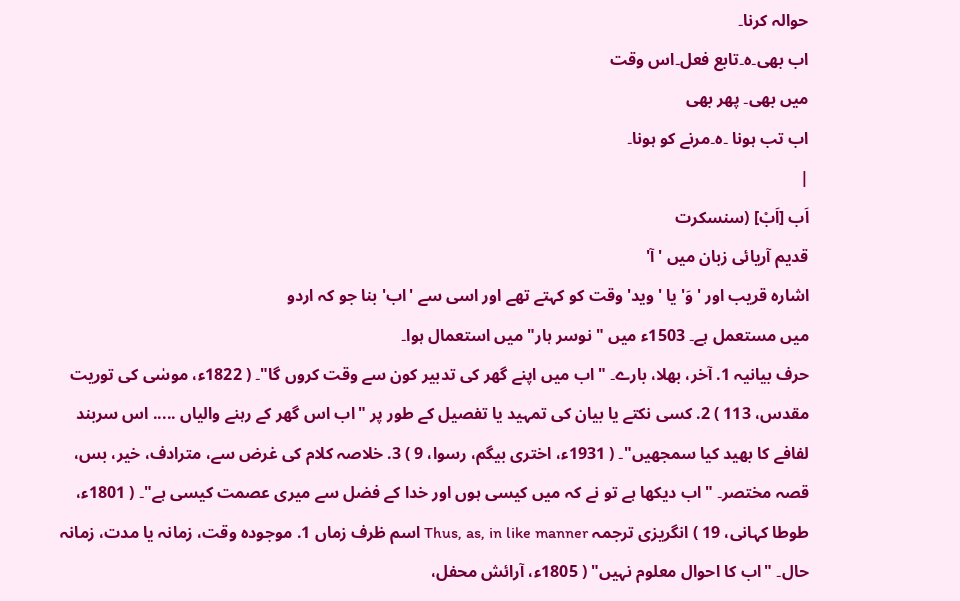حوالہ کرنا۔
اب بھی۔ہ۔تابع فعل۔اس وقت
میں بھی۔ پھر بھی
اب تب ہونا ۔ہ۔مرنے کو ہونا۔
|
اَب [اَبْ] (سنسکرت
قدیم آریائی زبان میں 'آ'
اشارہ قریب اور 'وَ' یا 'وید' وقت کو کہتے تھے اور اسی سے 'اب' بنا جو کہ اردو
میں مستعمل ہے۔ 1503ء میں "نوسر ہار" میں استعمال ہوا۔
حرف بیانیہ 1. آخر، بھلا، بارے۔ "اب میں اپنے گھر کی تدبیر کون سے وقت کروں گا"۔ ( 1822ء، موسٰی کی توریت مقدس، 113 ) 2. کسی نکتے یا بیان کی تمہید یا تفصیل کے طور پر "اب اس گھر کے رہنے والیاں ..... اس سربند لفافے کا بھید کیا سمجھیں"۔ ( 1931ء، اختری بیگم، رسوا، 9 ) 3. خلاصہ کلام کی غرض سے، مترادف، خیر، بس، قصہ مختصر۔ "اب دیکھا ہے تو نے کہ میں کیسی ہوں اور خدا کے فضل سے میری عصمت کیسی ہے"۔ ( 1801ء، طوطا کہانی، 19 ) انگریزی ترجمہ Thus, as, in like manner اسم ظرف زماں 1. موجودہ وقت، زمانہ یا مدت، زمانہ حال۔ "اب کا احوال معلوم نہیں" ( 1805ء، آرائش محفل،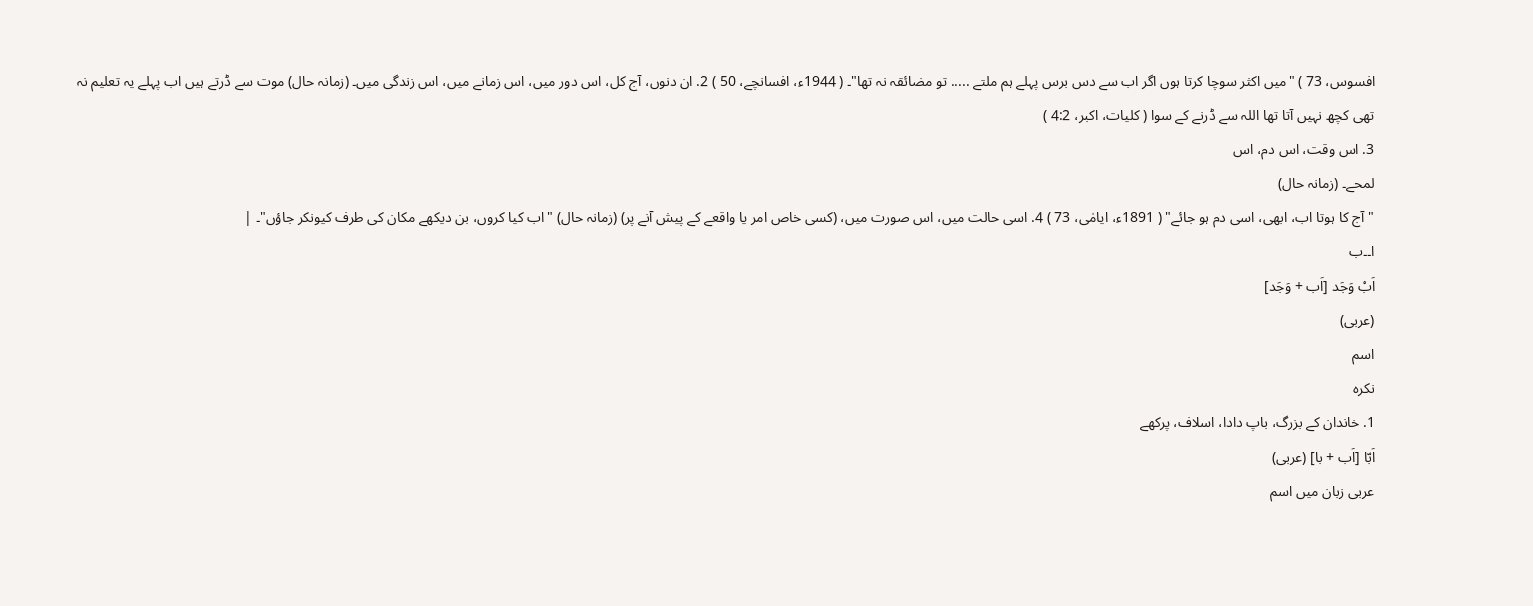افسوس، 73 ) "میں اکثر سوچا کرتا ہوں اگر اب سے دس برس پہلے ہم ملتے ..... تو مضائقہ نہ تھا"۔ ( 1944ء، افسانچے، 50 ) 2. ان دنوں، آج کل، اس دور میں، اس زمانے میں، اس زندگی میں۔ (زمانہ حال) موت سے ڈرتے ہیں اب پہلے یہ تعلیم نہ تھی کچھ نہیں آتا تھا اللہ سے ڈرنے کے سوا ( کلیات، اکبر، 4:2 )
3. اس وقت، اس دم، اس
لمحے۔ (زمانہ حال)
"آج کا ہوتا اب، ابھی، اسی دم ہو جائے" ( 1891ء، ایامٰی، 73 ) 4. اسی حالت میں، اس صورت میں، (کسی خاص امر یا واقعے کے پیش آنے پر) (زمانہ حال) "اب کیا کروں، بن دیکھے مکان کی طرف کیونکر جاؤں"۔ |
ا۔۔ب
اَبْ وَجَد [اَب + وَجَد]
(عربی)
اسم
نکرہ
1. خاندان کے بزرگ، باپ دادا، اسلاف، پرکھے
اَبّا [اَب + با] (عربی)
عربی زبان میں اسم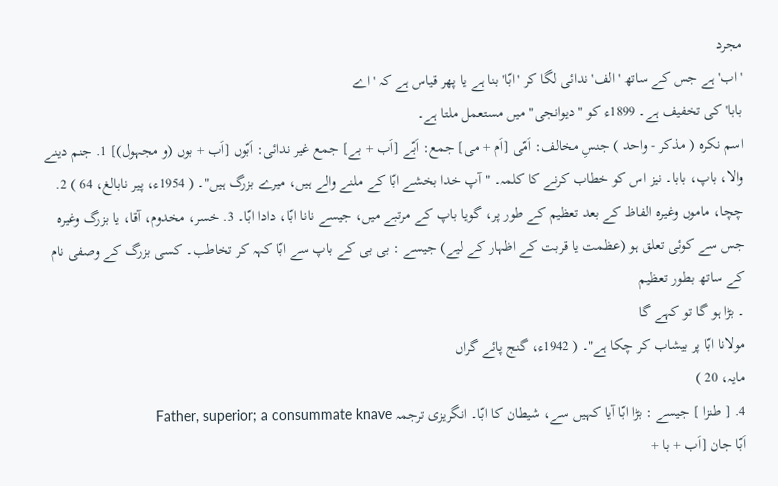مجرد
'اب' ہے جس کے ساتھ 'الف' ندائی لگا کر 'ابّا' بنا ہے یا پھر قیاس ہے کہ 'اے
بابا' کی تخفیف ہے۔ 1899ء کو "دیوانجی" میں مستعمل ملتا ہے۔
اسم نکرہ ( مذکر - واحد ) جنسِ مخالف: اَمّی [اَم + می] جمع: اَبّے [اَب + بے] جمع غیر ندائی: اَبّوں [اَب + بوں (و مجہول)] 1. جنم دینے والا، باپ، بابا۔ نیز اس کو خطاب کرنے کا کلمہ۔ "آپ خدا بخشے ابّا کے ملنے والے ہیں، میرے بزرگ ہیں"۔ ( 1954ء، پیر نابالغ، 64 ) 2. چچا، ماموں وغیرہ الفاظ کے بعد تعظیم کے طور پر، گویا باپ کے مرتبے میں، جیسے نانا ابّا، دادا ابّا۔ 3. خسر، مخدوم، آقا، یا بزرگ وغیرہ جس سے کوئی تعلق ہو (عظمت یا قربت کے اظہار کے لیے) جیسے : بی بی کے باپ سے ابّا کہہ کر تخاطب۔ کسی بزرگ کے وصفی نام کے ساتھ بطور تعظیم
۔ بڑا ہو گا تو کہے گا
مولانا ابّا پر بیشاب کر چکا ہے"۔ ( 1942ء، گنج پائے گراں
مایہ، 20 )
4. [ طنزا ] جیسے : بڑا ابّا آیا کہیں سے، شیطان کا ابّا۔ انگریزی ترجمہ Father, superior; a consummate knave
اَبّا جان [اَب + با +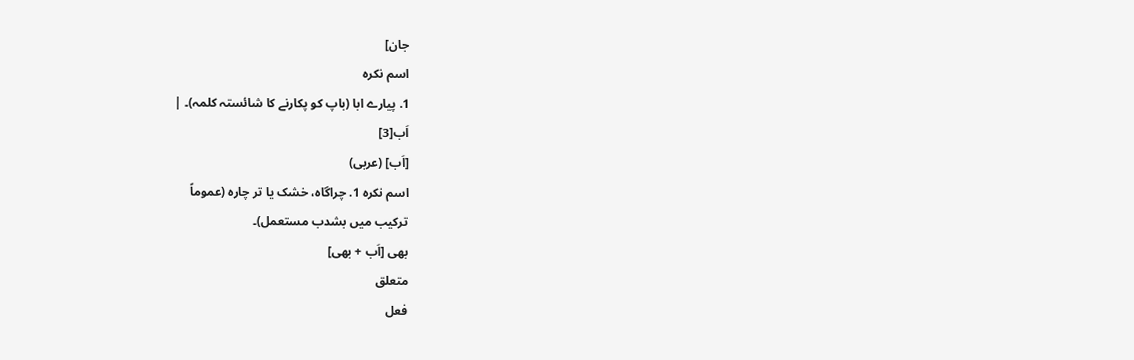جان]
اسم نکرہ
1. پیارے ابا (باپ کو پکارنے کا شائستہ کلمہ)۔ |
اَب[3]
[اَب] (عربی)
اسم نکرہ 1. چراگاہ، خشک یا تر چارہ (عموماً
ترکیب میں بشدب مستعمل)۔
بھی [اَب + بھی]
متعلق
فعل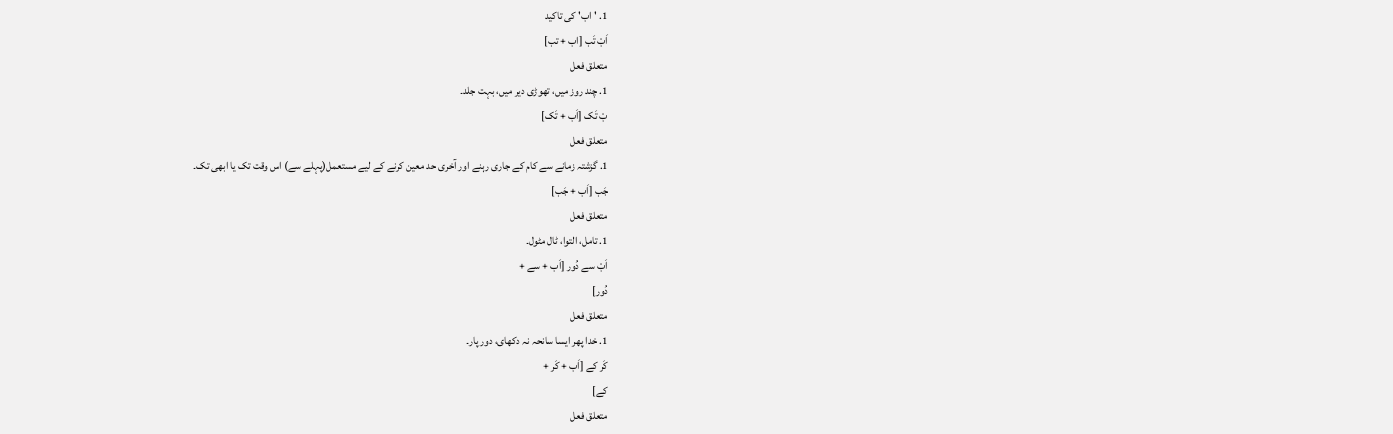1. 'اب' کی تاکید
اَبْ تَب [اب + تب]
متعلق فعل
1. چند روز میں، تھوڑی دیر میں، بہت جلد۔
بْ تَک [اَب + تَک]
متعلق فعل
1. گزشتہ زمانے سے کام کے جاری رہنے اور آخری حد معین کرنے کے لیے مستعمل(پہلے سے) اس وقت تک یا ابھی تک۔
جَب [اَب + جَب]
متعلق فعل
1. تامل، التوا، ٹال مٹول۔
اَبْ سے دُور [اَب + سے +
دُور]
متعلق فعل
1. خدا پھر ایسا سانحہ نہ دکھای، دور پار۔
کَر کے [اَب + کَر +
کے]
متعلق فعل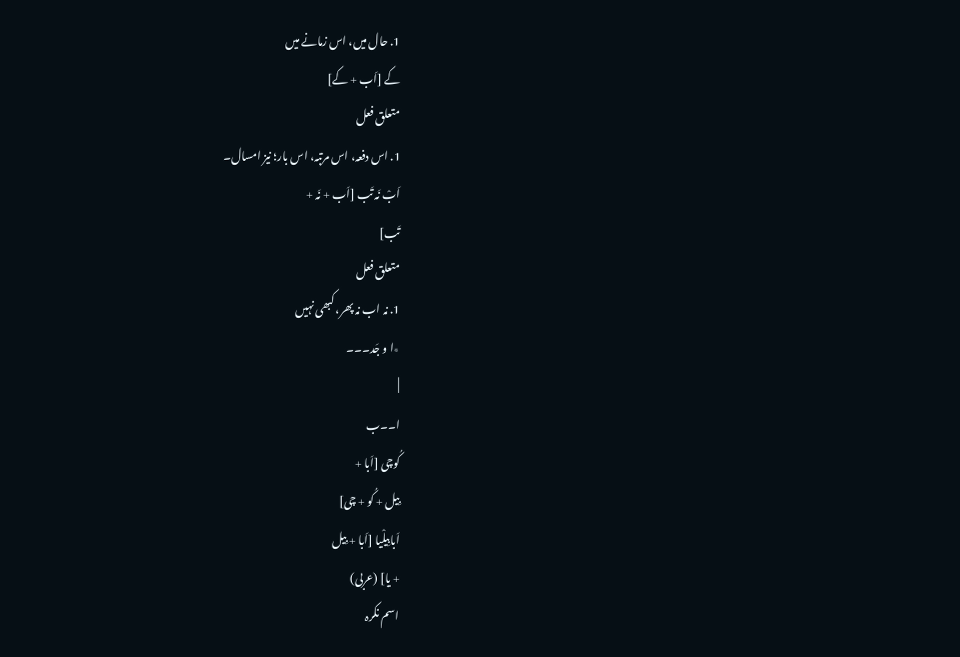1. حال میں، اس زمانے میں
کے [اَب + کے]
متعلق فعل
1. اس دفعہ، اس مرتبہ، اس بار؛ نیز امسال۔
اَبْ نَہ تَب [اَب + نَہ +
تَب]
متعلق فعل
1. نہ اب نہ پھر، کبھی نہیں
٭ا و جَد۔۔۔
|
ا۔۔ب
کُوچی [اَبا +
بِیل + کُو + چی]
اَبابِیلْیا [اَبا + بِیل
+ یا] (عربی)
اسم نکرہ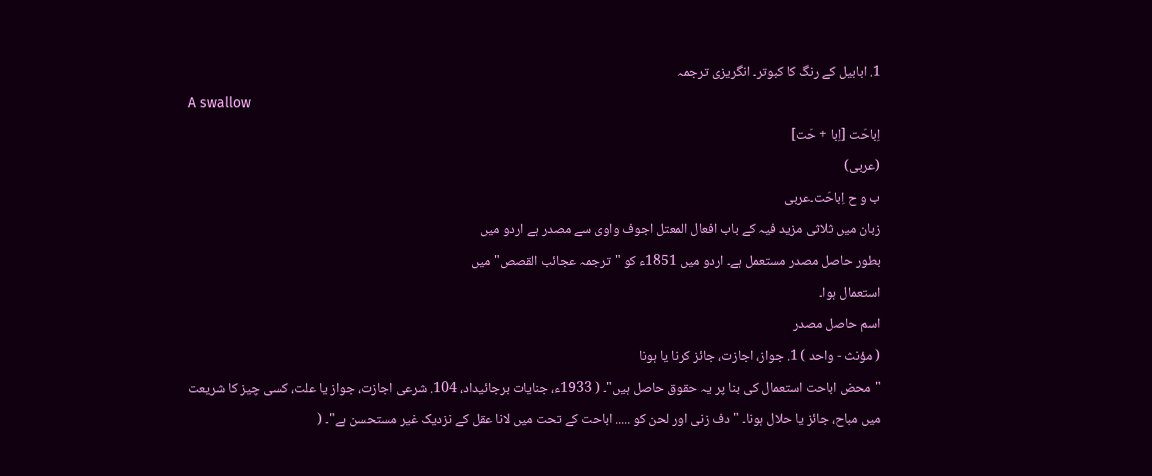1. ابابیل کے رنگ کا کبوتر۔ انگریزی ترجمہ
A swallow
اِباحَت [اِبا + حَت]
(عربی)
ب و ح اِباحَت۔عربی
زبان میں ثلاثی مزید فیہ کے باب افعال المعتل اجوف واوی سے مصدر ہے اردو میں
بطور حاصل مصدر مستعمل ہے۔ اردو میں 1851ء کو "ترجمہ عجائب القصص" میں
استعمال ہوا۔
اسم حاصل مصدر
( مؤنث - واحد ) 1. جواز، اجازت، جائز کرنا یا ہونا
"محض اباحت استعمال کی بنا پر یہ حقوق حاصل ہیں"۔ ( 1933ء، جنایات برجائیداد، 104. شرعی اجازت، جواز یا علت، کسی چیز کا شریعت میں مباح، جائز یا حلال ہونا۔ "دف زنی اور لحن کو ..... اباحت کے تحت میں لانا عقل کے نزدیک غیر مستحسن ہے"۔ (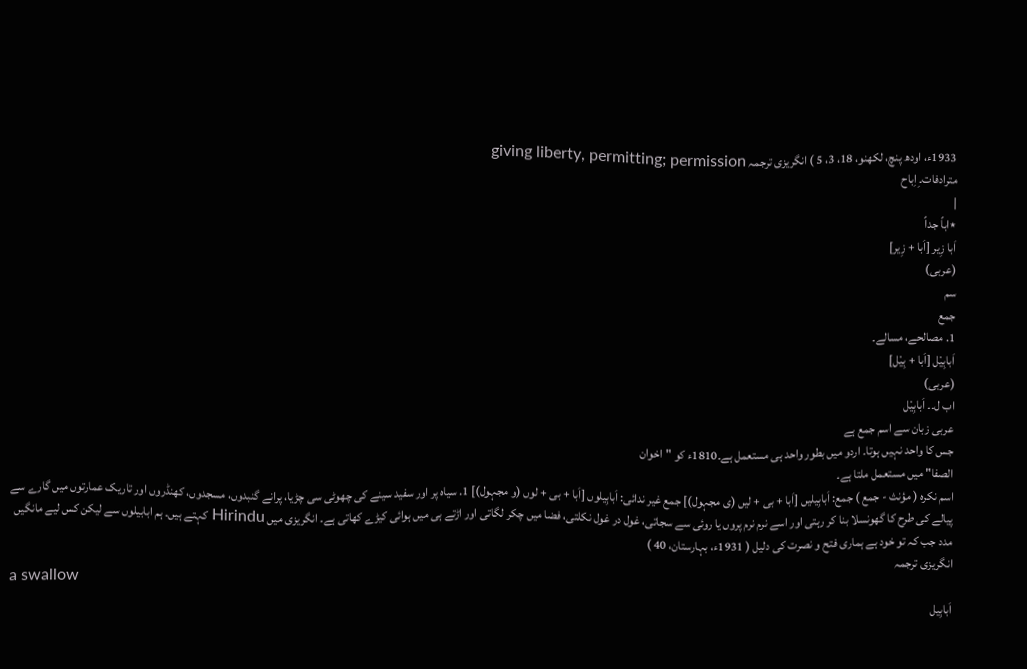1933ء، اودھ پنچ، لکھنو، 18، 3، 5 ) انگریزی ترجمہ giving liberty, permitting; permission
مترادفات۔ِ اِباح
|
٭اباً جداً
اَبا زِیر [اَبا + زِیر]
(عربی)
سم
جمع
1. مصالحے، مسالے۔
اَبابِیْل [اَبا + بِیْل]
(عربی)
اب ل۔۔ اَبابِیْل
عربی زبان سے اسم جمع ہے
جس کا واحد نہیں ہوتا۔ اردو میں بطور واحد ہی مستعمل ہے۔1810ء کو "اخوان
الصفا" میں مستعمل ملتا ہے۔
اسم نکرہ ( مؤنث - جمع ) جمع: اَبابِیلیں [اَبا + بی + لیں (ی مجہول)] جمع غیر ندائی: اَبابِیلوں [اَبا + بی + لوں (و مجہول)] 1. سیاہ پر اور سفید سینے کی چھوٹی سی چڑیا، پرانے گنبدوں، مسجدوں، کھنڈروں اور تاریک عمارتوں میں گارے سے پیالے کی طرح کا گھونسلا بنا کر رہتی اور اسے نرم نرم پروں یا روئی سے سجاتی، غول در غول نکلتی، فضا میں چکر لگاتی اور اڑتے ہی میں ہوائی کیڑے کھاتی ہے۔ انگریزی میں Hirindu کہتے ہیں۔ ہم ابابیلوں سے لیکن کس لیے مانگیں مدد جب کہ تو خود ہے ہماری فتح و نصرت کی دلیل ( 1931ء، بہارستان، 40 )
انگریزی ترجمہ
a swallow
اَبابِیل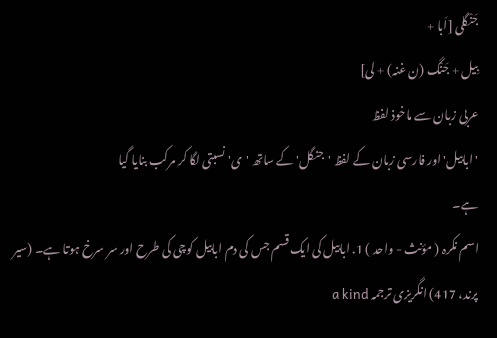جَنْگلی [اَبا +
بِیل + جَنْگ (ن غنہ) + لی]
عربی زبان سے ماخوذ لفظ
'ابابیل' اور فارسی زبان کے لفظ 'جنگل' کے ساتھ 'ی' نسبتی لگا کر مرکب بنایا گیا
ہے۔
اسم نکرہ ( مؤنث - واحد ) 1. ابابیل کی ایک قسم جس کی دم ابابیل کوچی کی طرح اور سر سرخ ہوتا ہے۔ (سیر پرند، 417) انگریزی ترجمہ a kind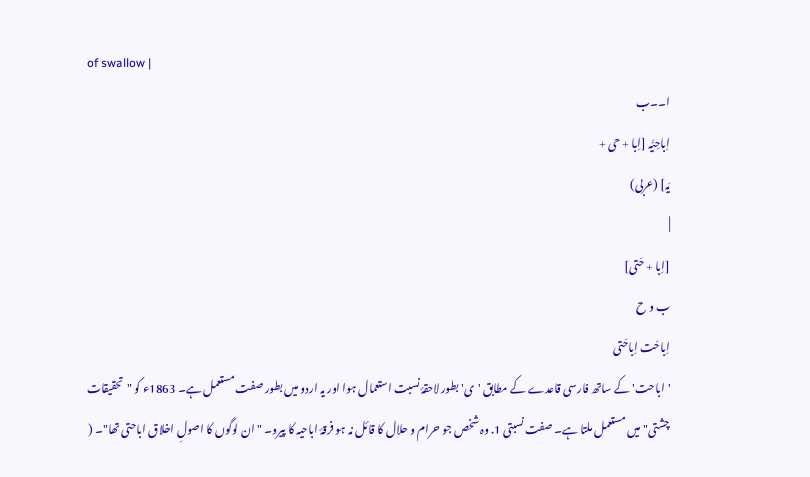of swallow |
ا۔۔ب
اِباحِیَّہ [اِبا + حی +
یَہ] (عربی)
|
[اِبا + حَتی]
ب و ح
اِباحَت اِباحَتی
'اباحت' کے ساتھ فارسی قاعدے کے مطابق 'ی' بطور لاحقۂ نسبت استعمال ہوا اور یہ اردو میں بطور صفت مستعمل ہے۔ 1863ء کو "تحقیقات چشتی" میں مستعمل ملتا ہے۔ صفت نسبتی 1. وہ شخص جو حرام و حلال کا قائل نہ ہو فرقۂ اباحیہ کا پیرو۔ "ان لوگوں کا اصولِ اخلاق اباحتی تھا"۔ (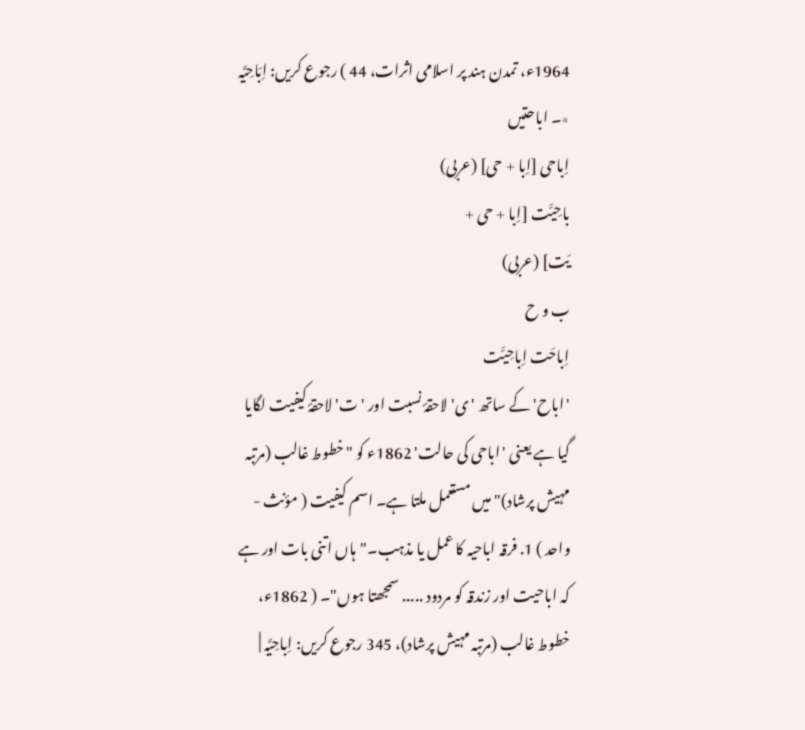1964ء، تمدن ہند پر اسلامی اثرات، 44 ) رجوع کریں: اِبَاحِیَّہ
٭۔ اباحتیں
اِباحی [اِبا + حی] (عربی)
باحِیَّت [اِبا + حی +
یَت] (عربی)
ب و ح
اِباحَت اِباحِیَّت
'اباح' کے ساتھ 'ی' لاحقۂ نسبت اور 'ت' لاحقۂ کیفیت لگایا گیا ہے یعنی 'اباحی کی حالت' 1862ء کو "خطوط غالب (مرتبہ مہیش پرشاد)" میں مستعمل ملتا ہے۔ اسم کیفیت ( مؤنث - واحد ) 1. فرقہ اباحیہ کا عمل یا مذہب۔"ہاں اتنی بات اور ہے کہ اباحیت اور زندقہ کو مردود ..... سمجھتا ہوں"۔ ( 1862ء، خطوط غالب (مرتبہ مہیش پرشاد)، 345 رجوع کریں: اِباحِیَّہ |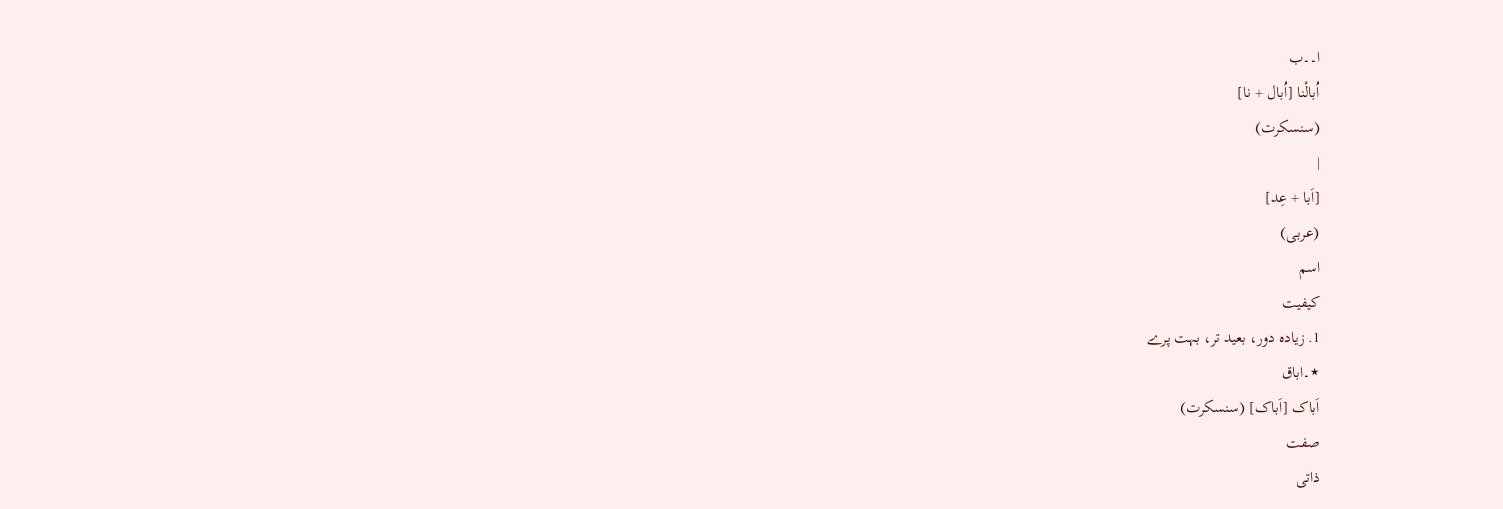ا۔۔ب
اُبالْنا [اُبال + نا]
(سنسکرت)
|
[اَبا + عِد]
(عربی)
اسم
کیفیت
1. زیادہ دور، بعید تر، بہت پرے
٭۔اباق
اَباک [اَباک] (سنسکرت)
صفت
ذاتی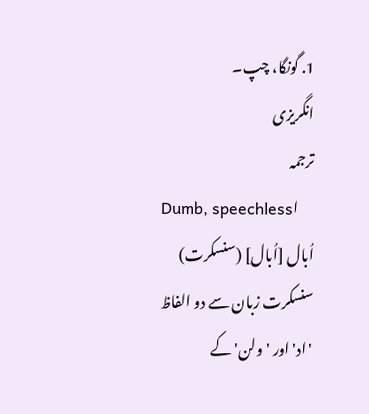1. گونگا، چپ۔
انگریزی
ترجمہ
Dumb, speechlessا
اُبال [اُبال] (سنسکرت)
سنسکرت زبان سے دو الفاظ
'اد' اور 'ولن' کے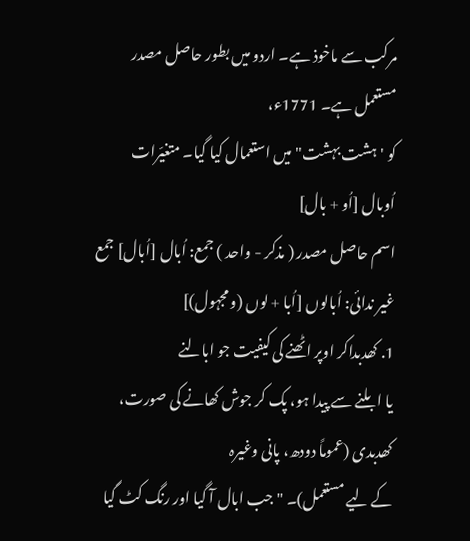مرکب سے ماخوذ ہے۔ اردو میں بطور حاصل مصدر مستعمل ہے۔ 1771ء،
کو 'ہشت بہشت" میں استعمال کیا گیا۔ متغیّرات
اُوبال [اُو + بال]
اسم حاصل مصدر ( مذکر - واحد ) جمع: اُبال [اُبال] جمع غیر ندائی: اُبالوں [اُبا + لوں (و مجہول)]
1. کھدبداکر اوپر اٹھنے کی کیفیت جو ابالنے
یا ابلنے سے پیدا ہو، پک کر جوش کھانے کی صورت، کھدبدی (عموماً دودھ، پانی وغیرہ
کے لیے مستعمل)۔ "جب ابال آ گیا اور رنگ کٹ گیا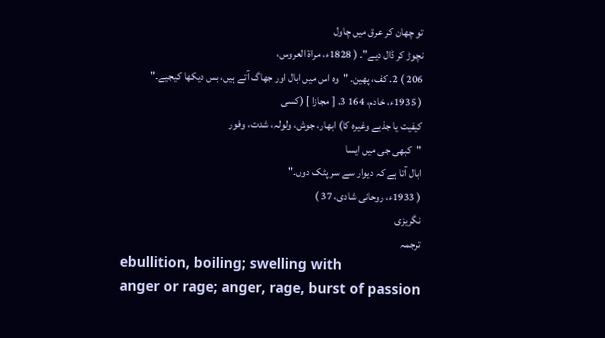تو چھان کر عرق میں چاول
نچوڑ کر ڈال دیے"۔ ( 1828ء، مراۃ العروس،
206 ) 2. کف، پھین۔ "وہ اس میں ابال اور جھاگ آتے ہیں، بس دیکھا کیجیے۔"
( 1935ء، خادم، 164 3. [ مجازا ] (کسی
کیفیت یا جذبے وغیرہ کا) ابھار، جوش، ولولہ، شدت، وفور
"کبھی جی میں ایسا
ابال آتا ہے کہ دیوار سے سر پٹک دوں۔"
( 1933ء، روحانی شادی، 37 )
نگریزی
ترجمہ
ebullition, boiling; swelling with
anger or rage; anger, rage, burst of passion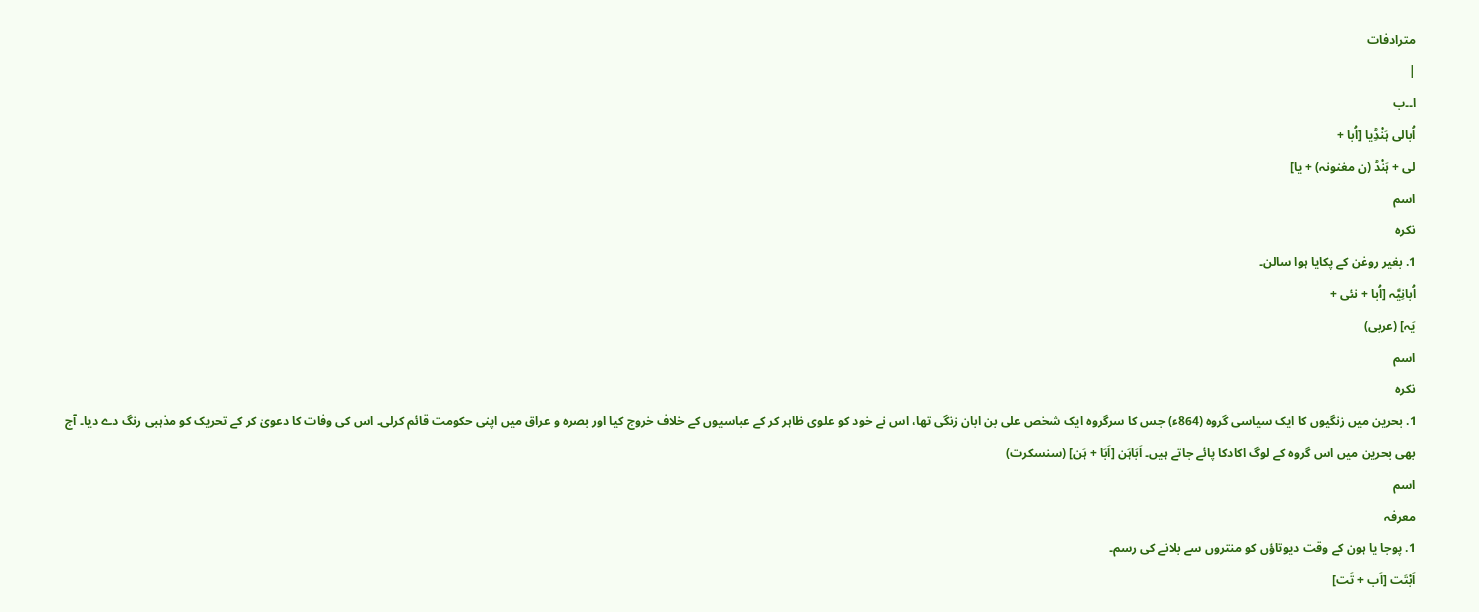مترادفات
|
ا۔۔ب
اُبالی ہَنْڈِیا [اُبا +
لی + ہَنْڈ (ن مغنونہ) + یا]
اسم
نکرہ
1. بغیر روغن کے پکایا ہوا سالن۔
اُبانِیَّہ [اُبا + نئی +
یَہ] (عربی)
اسم
نکرہ
1. بحرین میں زنگیوں کا ایک سیاسی گروہ (864ء) جس کا سرگروہ ایک شخص علی بن ابان زنگی تھا، اس نے خود کو علوی ظاہر کر کے عباسیوں کے خلاف خروج کیا اور بصرہ و عراق میں اپنی حکومت قائم کرلی۔ اس کی وفات کا دعویٰ کر کے تحریک کو مذہبی رنگ دے دیا۔ آج بھی بحرین میں اس گروہ کے لوگ اکادکا پائے جاتے ہیں۔ اَبَاہَن [اَبَا + ہَن] (سنسکرت)
اسم
معرفہ
1. پوجا یا ہون کے وقت دیوتاؤں کو منتروں سے بلانے کی رسم۔
اَبْتَت [اَب + تَت]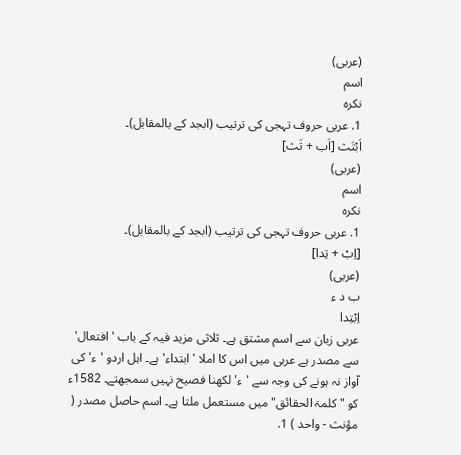(عربی)
اسم
نکرہ
1. عربی حروف تہجی کی ترتیب (ابجد کے بالمقابل)۔
اَبْتَث [اَب + تَث]
(عربی)
اسم
نکرہ
1. عربی حروف تہجی کی ترتیب (ابجد کے بالمقابل)۔
[اِبْ + تِدا]
(عربی)
ب د ء
اِبْتِدا
عربی زبان سے اسم مشتق ہے۔ ثلاثی مزید فیہ کے باب 'افتعال' سے مصدر ہے عربی میں اس کا املا 'ابتداء' ہے۔ اہل اردو 'ء' کی آواز نہ ہونے کی وجہ سے 'ء' لکھنا فصیح نہیں سمجھتے۔ 1582ء کو "کلمۃ الحقائق" میں مستعمل ملتا ہے۔ اسم حاصل مصدر ( مؤنث - واحد ) 1.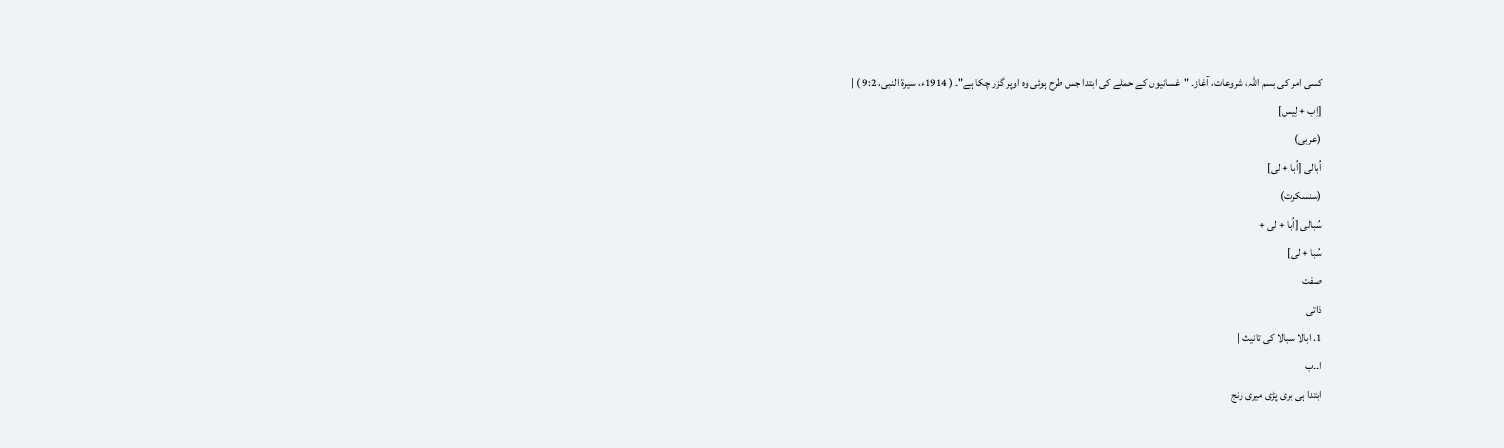کسی امر کی بسم اللہ، شروعات، آغاز۔ "غسانیوں کے حملے کی ابتدا جس طرح ہوئی وہ اوپر گزر چکا ہے"۔ ( 1914ء، سیرۃ النبی، 9:2 ) |
[اِب + لِیس]
(عربی)
اُبالی [اُبا + لی]
(سنسکرت)
سُبالی [اُبا + لی +
سُبا + لی]
صفت
ذاتی
1. ابالا سبالا کی تانیث |
ا۔۔ب
ابتدا ہی بری پڑی میری رنج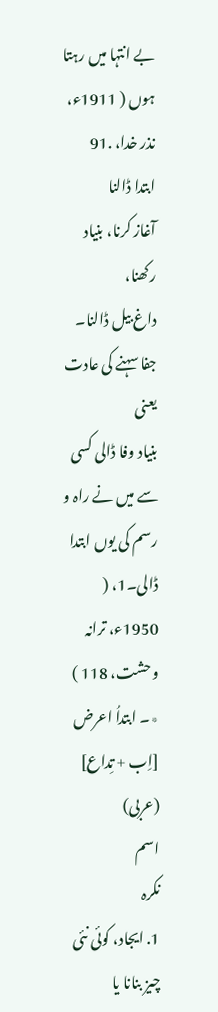بے انتہا میں رہتا ہوں ( 1911ء،
نذر خدا، .91
ابتدا ڈالنا
آغاز کرنا، بنیاد رکھنا،
داغ بیل ڈالنا۔
جفا سہنے کی عادت یعنی
بنیاد وفا ڈالی کسی سے میں نے راہ و رسم کی یوں ابتدا ڈالی۔1، ( 1950ء، ترانہ وحشت، 118 )
٭۔ ابتداُ اعرض
[اِب + تِداع]
(عربی)
اسم
نکرہ
1. ایجاد، کوئی نئی چیز بنانا یا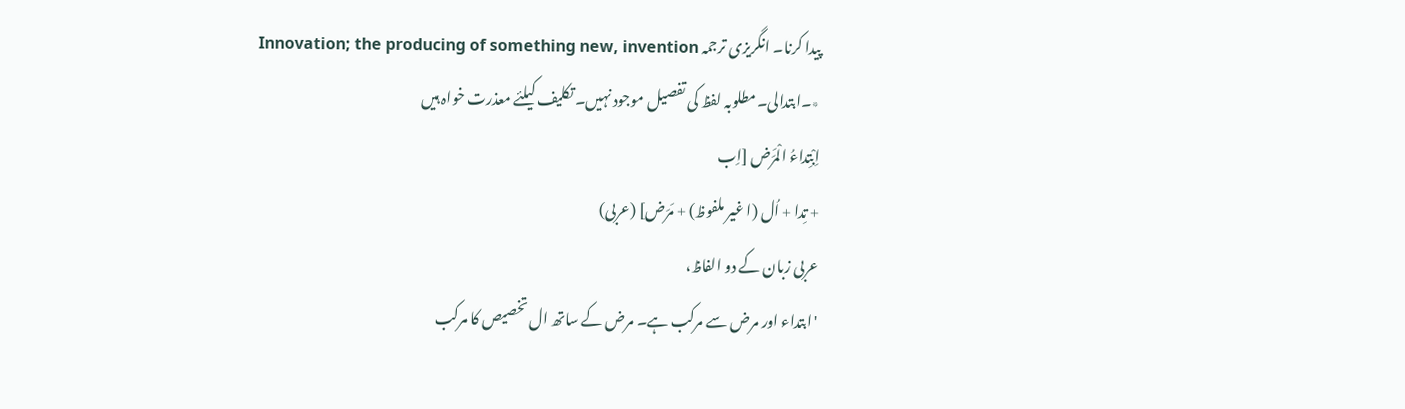پیدا کرنا۔ انگریزی ترجمہ Innovation; the producing of something new, invention ٭۔ابتدالی۔مطلوبہ لفظ کی تفصیل موجود نہیں۔ تکلیف کیلئے معذرت خواہ ہیں
اِبْتِداءُ الْمَرَض [اِب
+ تِدا + اُل (ا غیر ملفوظ) + مَرَض] (عربی)
عربی زبان کے دو الفاظ،
'ابتداء اور مرض سے مرکب ہے۔ مرض کے ساتھ ال تخصیص کا مرکب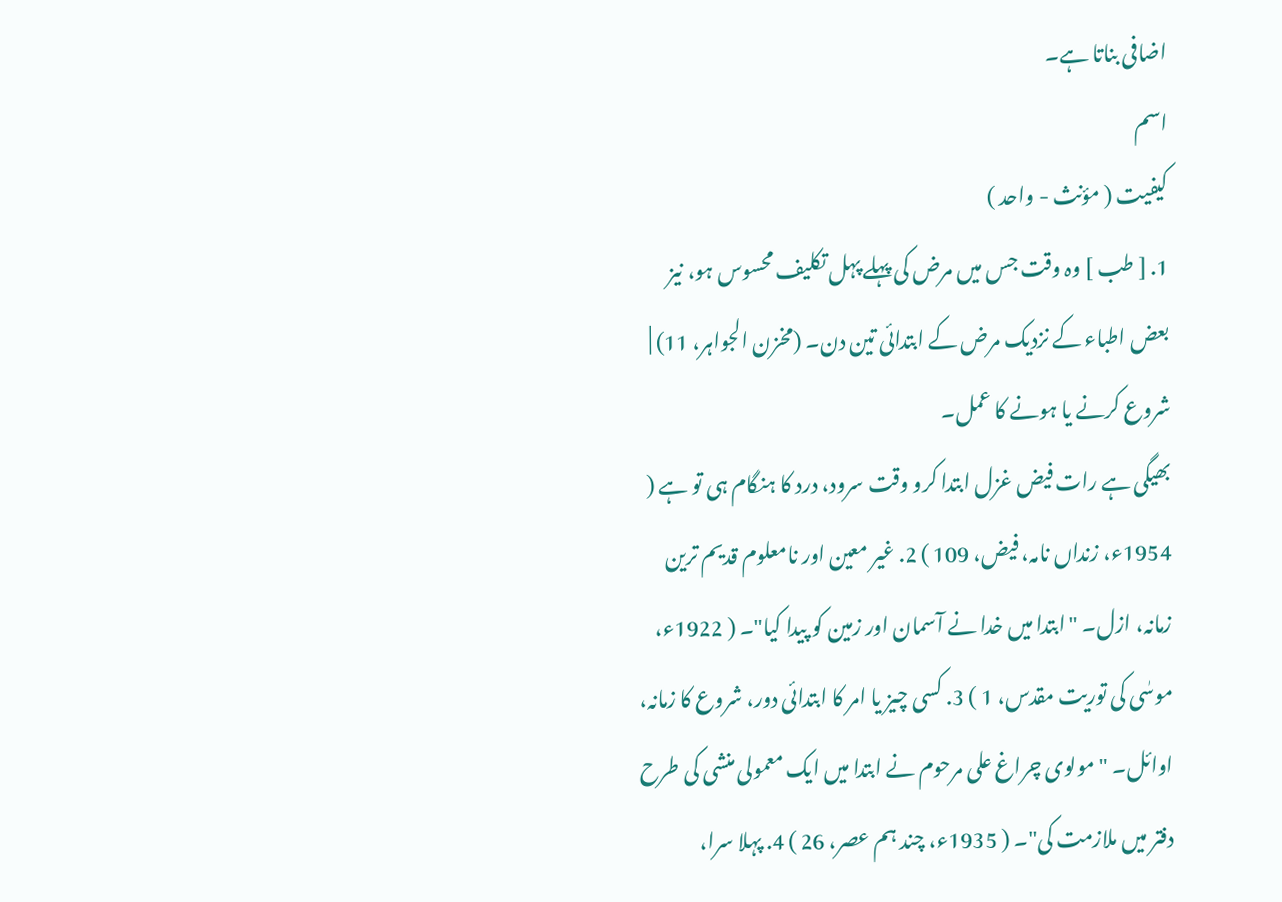اضافی بناتا ہے۔
اسم
کیفیت ( مؤنث - واحد )
1. [ طب ] وہ وقت جس میں مرض کی پہلے پہل تکلیف محسوس ہو، نیز بعض اطباء کے نزدیک مرض کے ابتدائی تین دن۔ (مخزن الجواہر، 11) |
شروع کرنے یا ہونے کا عمل۔
بھیگی ہے رات فیض غزل ابتدا کرو وقت سرود، درد کا ہنگام ہی تو ہے ( 1954ء، زنداں نامہ، فیض، 109 ) 2. غیر معین اور نامعلوم قدیم ترین زمانہ، ازل۔ "ابتدا میں خدا نے آسمان اور زمین کو پیدا کیا"۔ ( 1922ء، موسٰی کی توریت مقدس، 1 ) 3. کسی چیز یا امر کا ابتدائی دور، شروع کا زمانہ، اوائل۔ "مولوی چراغ علی مرحوم نے ابتدا میں ایک معمولی منشی کی طرح دفتر میں ملازمت کی"۔ ( 1935ء، چند ہم عصر، 26 ) 4. پہلا سرا،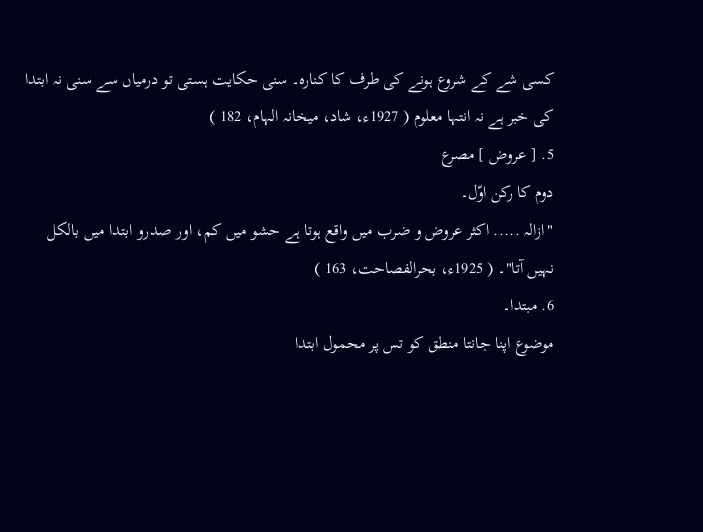کسی شے کے شروع ہونے کی طرف کا کنارہ۔ سنی حکایت ہستی تو درمیاں سے سنی نہ ابتدا کی خبر ہے نہ انتہا معلوم ( 1927ء، شاد، میخانہ الہام، 182 )
5. [ عروض ] مصرع
دوم کا رکن اوّل۔
"ازالہ ..... اکثر عروض و ضرب میں واقع ہوتا ہے حشو میں کم، اور صدرو ابتدا میں بالکل نہیں آتا"۔ ( 1925ء، بحرالفصاحت، 163 )
6. مبتدا۔
موضوع اپنا جانتا منطق کو تس پر محمول ابتدا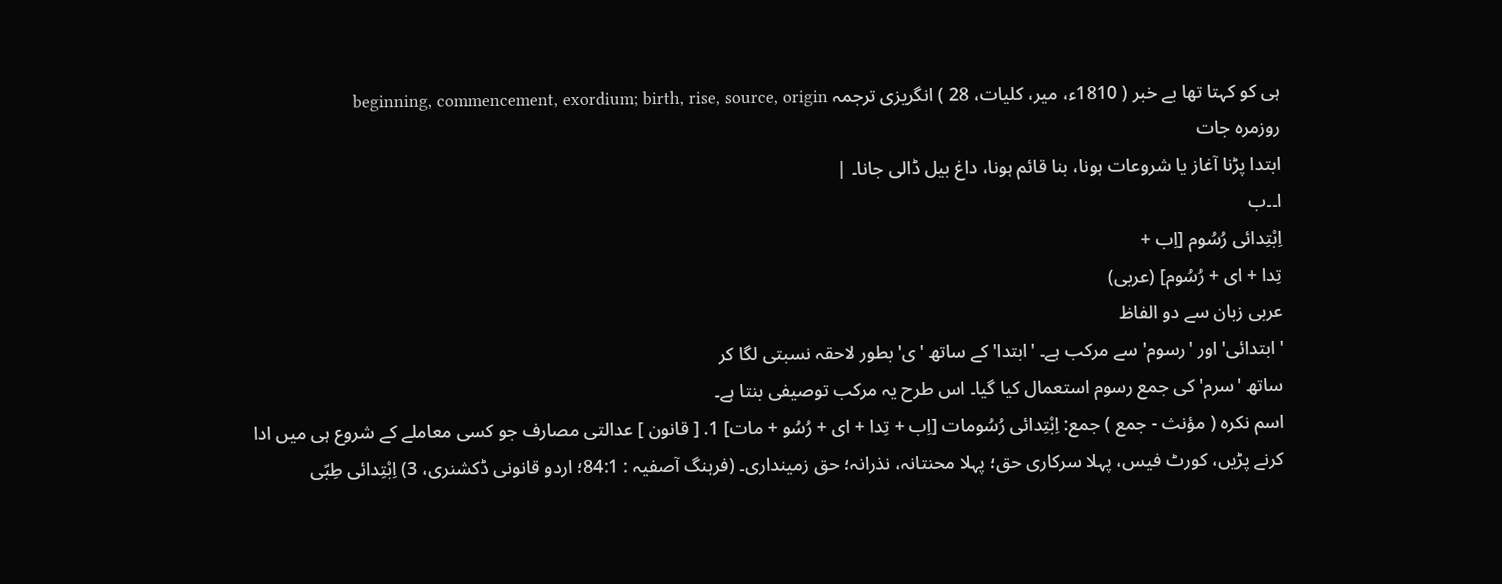ہی کو کہتا تھا بے خبر ( 1810ء، میر، کلیات، 28 ) انگریزی ترجمہ beginning, commencement, exordium; birth, rise, source, origin
روزمرہ جات
ابتدا پڑنا آغاز یا شروعات ہونا، بنا قائم ہونا، داغ بیل ڈالی جانا۔ |
ا۔۔ب
اِبْتِدائی رُسُوم [اِب +
تِدا + ای + رُسُوم] (عربی)
عربی زبان سے دو الفاظ
'ابتدائی' اور 'رسوم' سے مرکب ہے۔ 'ابتدا' کے ساتھ 'ی'بطور لاحقہ نسبتی لگا کر
ساتھ 'سرم' کی جمع رسوم استعمال کیا گیا۔ اس طرح یہ مرکب توصیفی بنتا ہے۔
اسم نکرہ ( مؤنث - جمع ) جمع: اِبْتِدائی رُسُومات [اِب + تِدا + ای + رُسُو + مات] 1. [ قانون ] عدالتی مصارف جو کسی معاملے کے شروع ہی میں ادا کرنے پڑیں، کورٹ فیس، پہلا سرکاری حق؛ پہلا محنتانہ، نذرانہ؛ حق زمینداری۔ (فرہنگ آصفیہ : 84:1؛ اردو قانونی ڈکشنری، 3) اِبْتِدائی طِبّی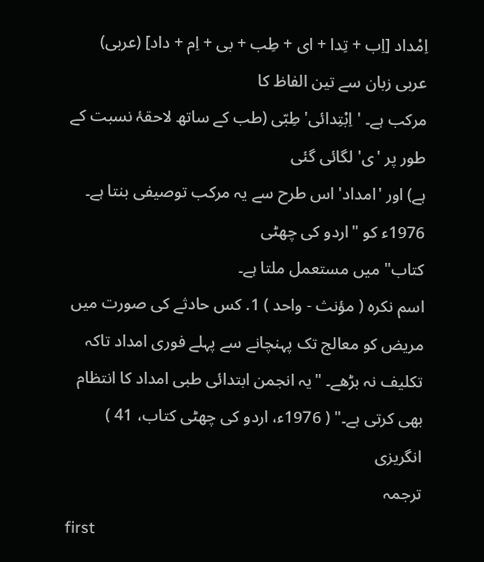اِمْداد [اِب + تِدا + ای + طِب + بی + اِم + داد] (عربی)
عربی زبان سے تین الفاظ کا
مرکب ہے۔ 'اِبْتِدائی' طِبّی (طب کے ساتھ لاحقۂ نسبت کے طور پر 'ی' لگائی گئی
ہے) اور 'امداد' اس طرح سے یہ مرکب توصیفی بنتا ہے۔ 1976ء کو "اردو کی چھٹی
کتاب" میں مستعمل ملتا ہے۔
اسم نکرہ ( مؤنث - واحد ) 1. کس حادثے کی صورت میں مریض کو معالج تک پہنچانے سے پہلے فوری امداد تاکہ تکلیف نہ بڑھے۔ "یہ انجمن ابتدائی طبی امداد کا انتظام بھی کرتی ہے۔" ( 1976ء، اردو کی چھٹی کتاب، 41 )
انگریزی
ترجمہ
first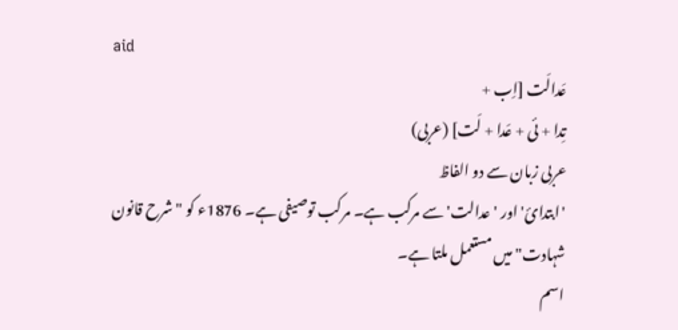aid
عَدالَت [اِب +
تِدا + ئی + عَدا + لَت] (عربی)
عربی زبان سے دو الفاظ
'ابتدائ' اور 'عدالت' سے مرکب ہے۔ مرکب توصیفی ہے۔ 1876ء کو "شرح قانون
شہادت" میں مستعمل ملتا ہے۔
اسم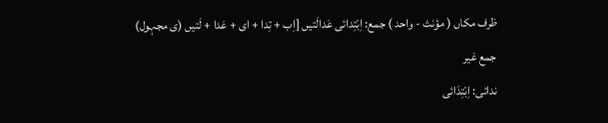ظرف مکاں ( مؤنث - واحد ) جمع: اِبْتِدائی عَدالَتیں [اِب + تِدا + ای + عَدا + لَتیں (ی مجہول)
جمع غیر
ندائی: اِبْتِدَائی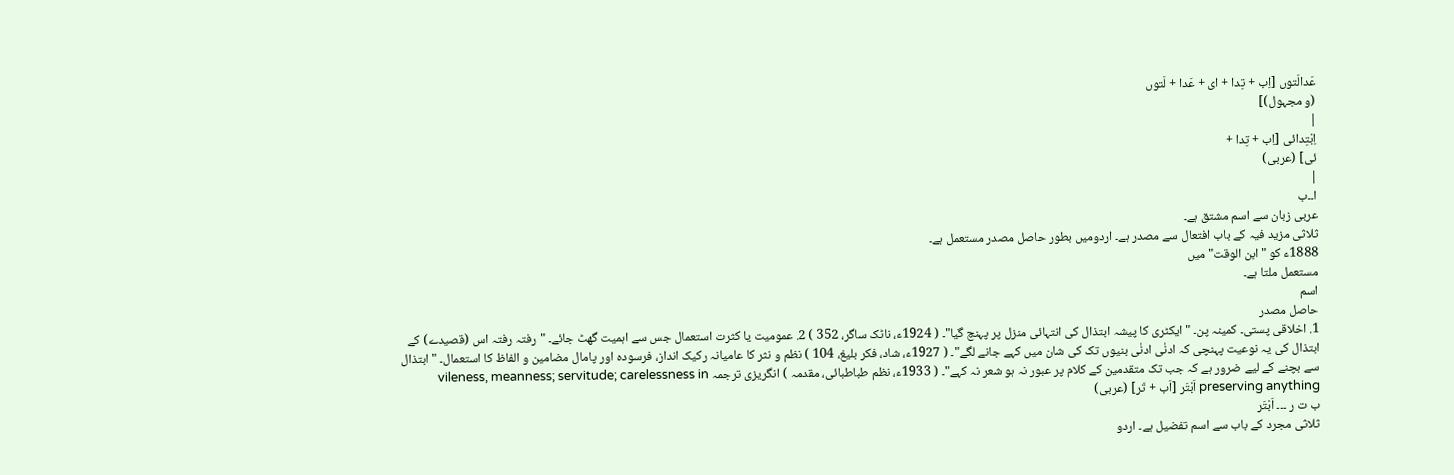عَدالَتوں [اِب + تِدا + ای + عَدا + لَتوں
(و مجہول)]
|
اِبْتِدائی [اِب + تِدا +
ئی] (عربی)
|
ا۔۔ب
عربی زبان سے اسم مشتق ہے۔
ثلاثی مزید فیہ کے باب افتعال سے مصدر ہے۔ اردومیں بطور حاصل مصدر مستعمل ہے۔
1888ء کو "ابن الوقت" میں
مستعمل ملتا ہے۔
اسم
حاصل مصدر
1. اخلاقی پستی۔ کمینہ پن۔ "ایکٹری کا پیشہ ابتذال کی انتہائی منزل پر پہنچ گیا"۔ ( 1924ء، ناٹک ساگر، 352 ) 2. عمومیت یا کثرت استعمال جس سے اہمیت گھٹ جائے۔ "رفتہ رفتہ اس (قصیدے) کے ابتذال کی یہ نوعیت پہنچی کہ ادنٰی ادنٰی بنیوں تک کی شان میں کہے جانے لگے"۔ ( 1927ء، شاد، فکر بلیغ، 104 ) نظم و نثر کا عامیانہ رکیک انداز، فرسودہ اور پامال مضامین و الفاظ کا استعمال۔ "ابتذال سے بچنے کے لیے ضرور ہے کہ جب تک متقدمین کے کلام پر عبور نہ ہو شعر نہ کہے"۔ ( 1933ء، نظم طباطبائی، مقدمہ ) انگریزی ترجمہ vileness, meanness; servitude; carelessness in preserving anything اَبْتَر [اَب + تَر] (عربی)
ب ت ر ۔۔۔ اَبْتَر
ثلاثی مجرد کے باب سے اسم تفضیل ہے۔ اردو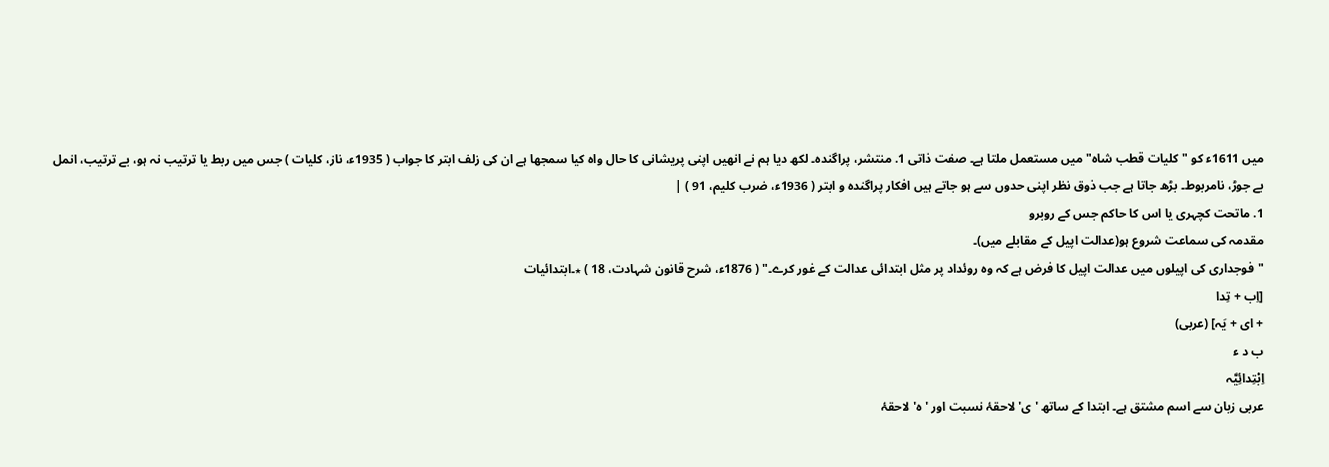میں 1611ء کو "کلیات قطب شاہ" میں مستعمل ملتا ہے۔ صفت ذاتی 1. منتشر، پراگندہ۔ لکھ دیا ہم نے انھیں اپنی پریشانی کا حال واہ کیا سمجھا ہے ان کی زلف ابتر کا جواب ( 1935ء، ناز، کلیات ) جس میں ربط یا ترتیب نہ ہو، بے ترتیب، انمل بے جوڑ، نامربوط۔ بڑھ جاتا ہے جب ذوق نظر اپنی حدوں سے ہو جاتے ہیں افکار پراگندہ و ابتر ( 1936ء، ضرب کلیم، 91 ) |
1. ماتحت کچہری یا اس کا حاکم جس کے روبرو
مقدمہ کی سماعت شروع ہو(عدالت اپیل کے مقابلے میں)۔
"فوجداری کی اپیلوں میں عدالت اپیل کا فرض ہے کہ وہ روئداد پر مثل ابتدائی عدالت کے غور کرے۔" ( 1876ء، شرح قانون شہادت، 18 ) ٭۔ابتدائیات
[اِب + تِدا
+ ای + یَہ] (عربی)
ب د ء
اِبْتِدائِیَّہ
عربی زبان سے اسم مشتق ہے۔ ابتدا کے ساتھ 'ی' لاحقۂ نسبت اور 'ہ' لاحقۂ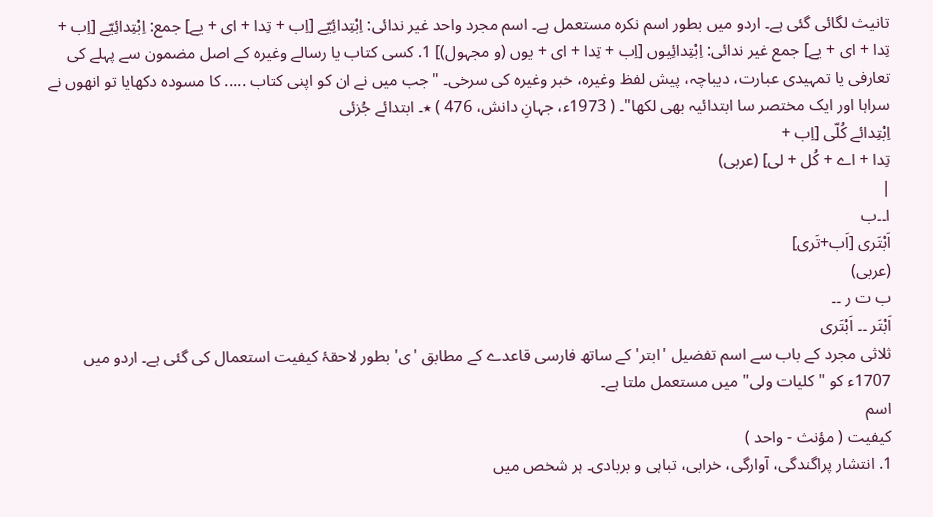تانیث لگائی گئی ہے۔ اردو میں بطور اسم نکرہ مستعمل ہے۔ اسم مجرد واحد غیر ندائی: اِبْتِدائِیّے [اِب + تِدا + ای + یے] جمع: اِبْتِدائِیّے [اِب + تِدا + ای + یے] جمع غیر ندائی: اِبْتِدائِیوں [اِب + تِدا + ای + یوں (و مجہول)] 1. کسی کتاب یا رسالے وغیرہ کے اصل مضمون سے پہلے کی تعارفی یا تمہیدی عبارت، دیباچہ، پیش لفظ وغیرہ، خبر وغیرہ کی سرخی۔ "جب میں نے ان کو اپنی کتاب ..... کا مسودہ دکھایا تو انھوں نے سراہا اور ایک مختصر سا ابتدائیہ بھی لکھا"۔ ( 1973ء، جہانِ دانش، 476 ) ٭۔ ابتدائے جُزئی
اِبْتِدائے کُلّی [اِب +
تِدا + اے + کُل + لی] (عربی)
|
ا۔۔ب
اَبْتَری [اَب+تَری]
(عربی)
ب ت ر ۔۔
اَبْتَر ۔۔ اَبْتَری
ثلاثی مجرد کے باب سے اسم تفضیل 'ابتر' کے ساتھ فارسی قاعدے کے مطابق 'ی' بطور لاحقۂ کیفیت استعمال کی گئی ہے۔ اردو میں 1707ء کو "کلیات ولی" میں مستعمل ملتا ہے۔
اسم
کیفیت ( مؤنث - واحد )
1. انتشار پراگندگی، آوارگی، خرابی، تباہی و بربادی۔ ہر شخص میں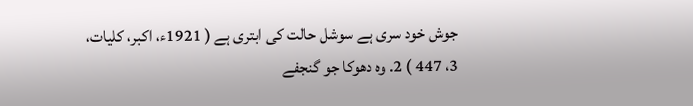جوش خود سری ہے سوشل حالت کی ابتری ہے ( 1921ء، اکبر، کلیات، 3، 447 ) 2. وہ دھوکا جو گنجفے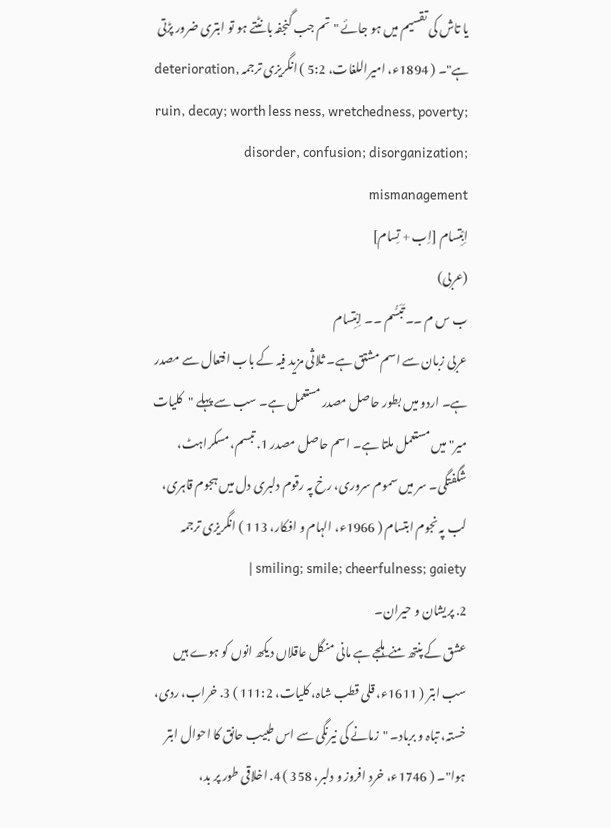یا تاش کی تقسیم میں ہو جائے "تم جب گنجفہ بانٹتے ہو تو ابتری ضرور پڑتی ہے"۔ ( 1894ء، امیراللغات، 5:2 ) انگریزی ترجمہ deterioration, ruin, decay; worth less ness, wretchedness, poverty; disorder, confusion; disorganization; mismanagement
اِبْتِسام [اِب + تِسام]
(عربی)
ب س م ۔۔ تَبَسُّم ۔۔ اِبْتِسام
عربی زبان سے اسم مشتق ہے۔ ثلاثی مزید فیہ کے باب افتعال سے مصدر ہے۔ اردو میں بطور حاصل مصدر مستعمل ہے۔ سب سے پہلے "کلیات میر" میں مستعمل ملتا ہے۔ اسم حاصل مصدر 1. تبسم، مسکراہٹ، شگفتگی۔ سر میں سموم سروری، رخ پہ رقوم دلبری دل میں ہجوم قاہری، لب پہ نجوم ابتسام ( 1966ء، الہام و افکار، 113 ) انگریزی ترجمہ smiling; smile; cheerfulness; gaiety |
2. پریشان و حیران۔
عشق کے پنتھ منے ہلجے ہے مانی منگل عاقلاں دیکھ انوں کو ہوے ہیں سب ابتر ( 1611ء، قلی قطب شاہ، کلیات، 111:2 ) 3. خراب، ردی، خستہ، تباہ و برباد۔ "زمانے کی نیرنگی سے اس طبیب حانق کا احوال ابتر ہوا"۔ ( 1746ء، خرد افروز و دلبر، 358 ) 4. اخلاقی طور پر بد،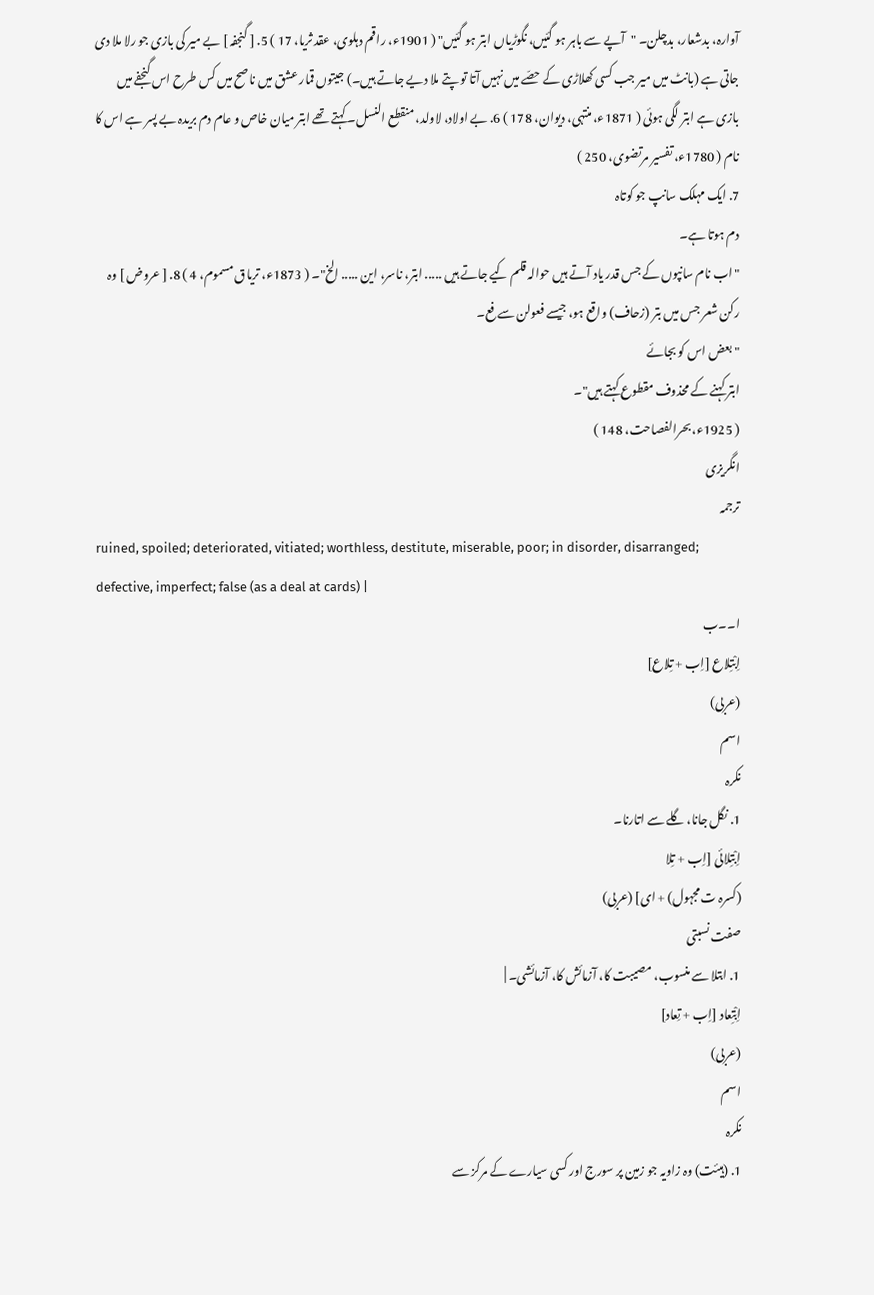آوارہ، بدشعار، بدچلن۔ "آپے سے باہر ہو گئیں، نگوڑیاں ابتر ہو گئیں" ( 1901ء، راقم دہلوی، عقد ثریا، 17 ) 5. [ گنجفہ ] بے میر کی بازی جو رلا ملا دی جاتی ہے (بانٹ میں میر جب کسی کھلاڑی کے حصّے میں نہیں آتا تو پتے ملا دیے جاتے ہیں۔) جیتوں قمار عشق میں ناصح میں کس طرح اس گنجفے میں بازی ہے ابتر لگی ہوئی ( 1871ء، منتہی، دیوان، 178 ) 6. بے اولاد، لاولد، منقطع النسل۔ کہتے تھے ابتر میان خاص و عام دم بریدہ بے پسر ہے اس کا نام ( 1780ء، تفسیر مرتضوی، 250 )
7. ایک مہلک سانپ جو کوتاہ
دم ہوتا ہے۔
"اب نام سانپوں کے جس قدر یاد آتے ہیں حوالہ قلم کیے جاتے ہیں ..... ابتر، ناسر، این ..... الخ"۔ ( 1873ء، تریاق مسموم، 4 ) 8. [ عروض ] وہ رکن شعر جس میں بتر (زحاف) واقع ہو، جیسے فعولن سے فع۔
"بعض اس کو بجائے
ابتر کہنے کے محذوف مقطوع کہتے ہیں"۔
( 1925ء، بحرالفصاحت، 148 )
انگریزی
ترجمہ
ruined, spoiled; deteriorated, vitiated; worthless, destitute, miserable, poor; in disorder, disarranged; defective, imperfect; false (as a deal at cards) |
ا۔۔ب
اِبْتِلاع [اِب + تِلاع]
(عربی)
اسم
نکرہ
1. نگل جانا، گلے سے اتارنا۔
اِبْتِلائی [اِب + تِلا
(کسرہ ت مجہول) + ای] (عربی)
صفت نسبتی
1. ابتلا سے منسوب، مصیبت کا، آزمائش کا، آزمائشی۔ |
اِبْتِعاد [اِب + تِعاد]
(عربی)
اسم
نکرہ
1. (ہیئت) وہ زاویہ جو زمین پر سورج اور کسی سیارے کے مرکز سے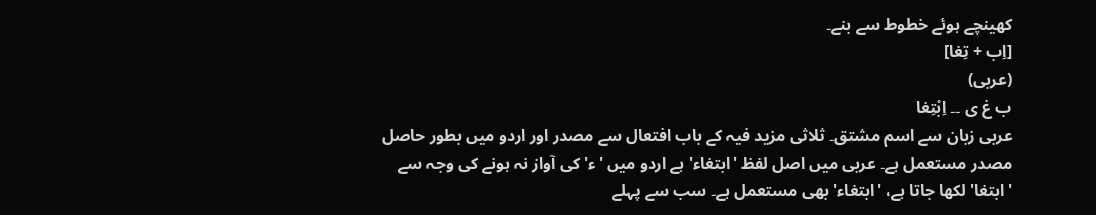کھینچے ہوئے خطوط سے بنے۔
[اِب + تِغا]
(عربی)
ب غ ی ۔۔ اِبْتِغا
عربی زبان سے اسم مشتق۔ ثلاثی مزید فیہ کے باب افتعال سے مصدر اور اردو میں بطور حاصل مصدر مستعمل ہے۔ عربی میں اصل لفظ 'ابتغاء' ہے اردو میں 'ء' کی آواز نہ ہونے کی وجہ سے 'ابتغا' لکھا جاتا ہے، 'ابتغاء' بھی مستعمل ہے۔ سب سے پہلے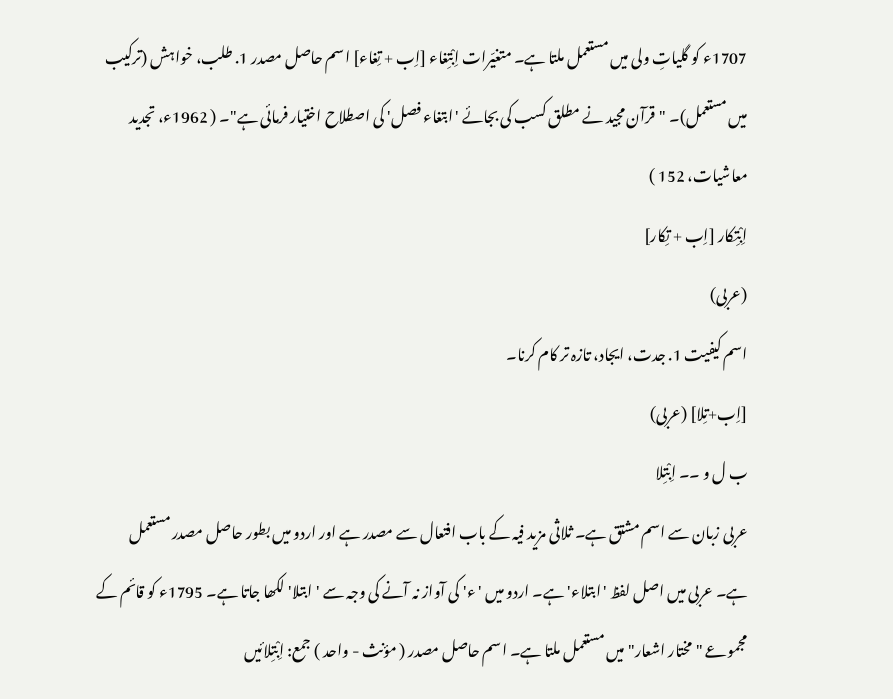1707ء کو گلیاتِ ولی میں مستعمل ملتا ہے۔ متغیّرات اِبْتِغاء [اِب + تِغاء] اسم حاصل مصدر 1. طلب، خواہش (ترکیب میں مستعمل)۔ "قرآن مجید نے مطلق کسب کی بجائے 'ابتغاء فصل' کی اصطلاح اختیار فرمائی ہے"۔ ( 1962ء، تجدید معاشیات، 152 )
اِبْتِکار [اِب + تِکار]
(عربی)
اسم کیفیت 1. جدت، ایجاد، تازہ تر کام کرنا۔
[اِب+تِلا] (عربی)
ب ل و ۔۔ اِبْتِلا
عربی زبان سے اسم مشتق ہے۔ ثلاثی مزید فیہ کے باب افتعال سے مصدر ہے اور اردو میں بطور حاصل مصدر مستعمل ہے۔ عربی میں اصل لفظ 'ابتلاء' ہے۔ اردو میں 'ء' کی آواز نہ آنے کی وجہ سے 'ابتلا' لکھا جاتا ہے۔ 1795ء کو قائم کے مجموعے "مختار اشعار" میں مستعمل ملتا ہے۔ اسم حاصل مصدر ( مؤنث - واحد ) جمع: اِبْتِلائیں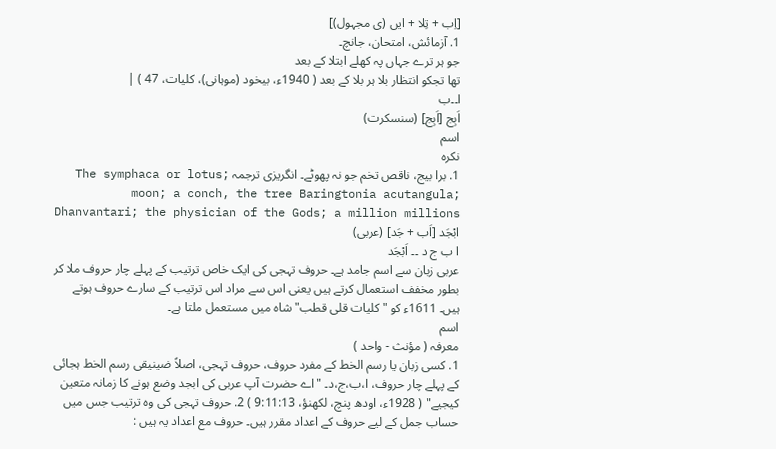[اِب + تِلا + ایں (ی مجہول)]
1. آزمائش، امتحان، جانچ۔
جو ہر ترے جہاں پہ کھلے ابتلا کے بعد
تھا تجکو انتظار بلا ہر بلا کے بعد ( 1940ء، بیخود (موہانی)، کلیات، 47 ) |
ا۔۔ب
اَبِج [اَبِج] (سنسکرت)
اسم
نکرہ
1. برا بیج، ناقص تخم جو نہ پھوٹے۔ انگریزی ترجمہ The symphaca or lotus; moon; a conch, the tree Baringtonia acutangula; Dhanvantari; the physician of the Gods; a million millions
ابْجَد [اَب + جَد] (عربی)
ا ب ج د ۔۔ اَبْجَد
عربی زبان سے اسم جامد ہے۔ حروف تہجی کی ایک خاص ترتیب کے پہلے چار حروف ملا کر بطور مخفف استعمال کرتے ہیں یعنی اس سے مراد اس ترتیب کے سارے حروف ہوتے ہیں۔ 1611ء کو "کلیات قلی قطب" شاہ میں مستعمل ملتا ہے۔
اسم
معرفہ ( مؤنث - واحد )
1. کسی زبان یا رسم الخط کے مفرد حروف، حروف تہجی، اصلاً ضینیقی رسم الخط ہجائی کے پہلے چار حروف، ا،ب،ج،د۔ "اے حضرت آپ عربی کی ابجد وضع ہونے کا زمانہ متعین کیجیے" ( 1928ء، اودھ پنچ، لکھنؤ، 9:11:13 ) 2. حروف تہجی کی وہ ترتیب جس میں حساب جمل کے لیے حروف کے اعداد مقرر ہیں۔ حروف مع اعداد یہ ہیں :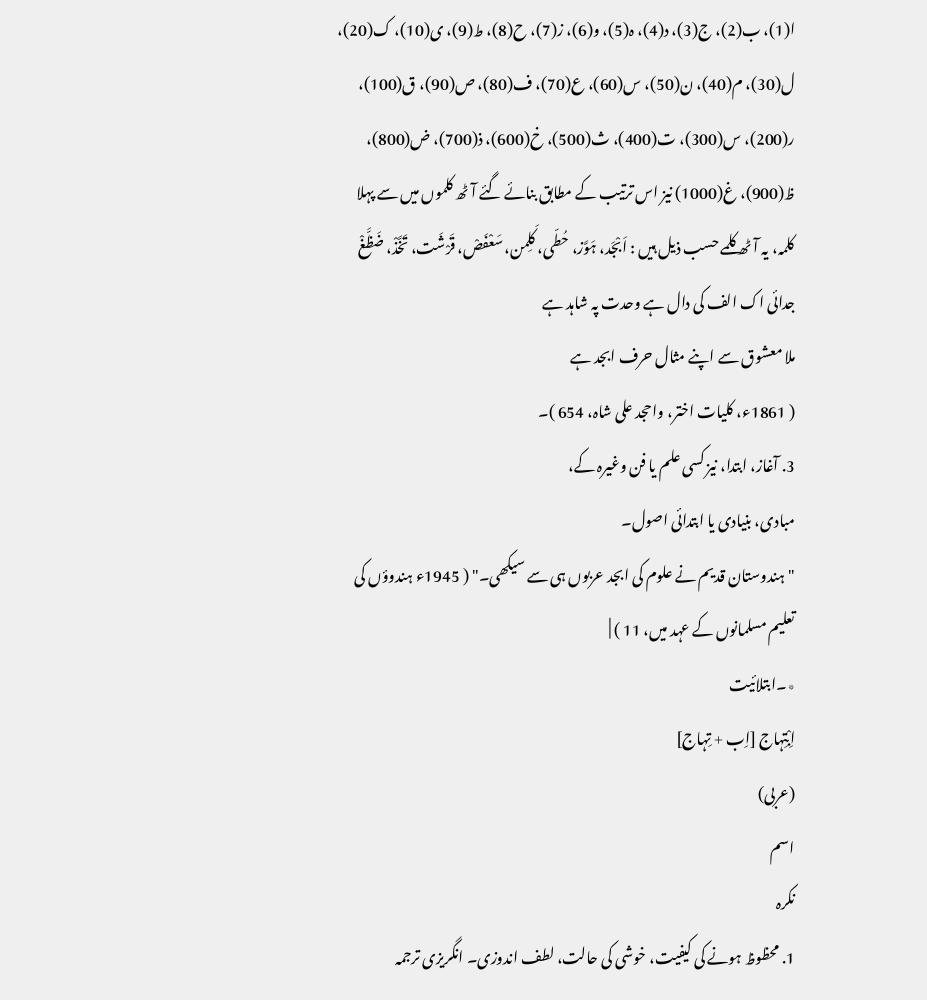ا(1)، ب(2)، ج(3)، د(4)، ہ(5)، و(6)، ز(7)، ح(8)، ط(9)، ی(10)، ک(20)، ل(30)، م(40)، ن(50)، س(60)، ع(70)، ف(80)، ص(90)، ق(100)، ر(200)، س(300)، ت(400)، ث(500)، خ(600)، ذ(700)، ض(800)، ظ(900)، غ(1000) نیز اس ترتیب کے مطابق بنائے گئے آٹھ کلموں میں سے پہلا کلمہ، یہ آٹھ کلمے حسب ذیل ہیں : اَبْجَد، ہَوَّز، حُطّی، کَلِمن، سَعْفَصْ، قَرْشَت، تَخَّذْ، ضَظَّغْ جدائی اک الف کی دال ہے وحدت پہ شاہد ہے
ملا معشوق سے اپنے مثال حرف ابجد ہے
( 1861ء، کلیات اختر، واحجد علی شاہ، 654 )۔
3. آغاز، ابتدا، نیز کسی علم یا فن وغیرہ کے،
مبادی، بنیادی یا ابتدائی اصول۔
"ہندوستان قدیم نے علوم کی ابجد عربوں ہی سے سیکھی۔" ( 1945ء ہندوؤں کی تعلیم مسلمانوں کے عہد میں، 11 ) |
٭۔ابتلائیت
اِبْتِہاج [اِب + تِہاج]
(عربی)
اسم
نکرہ
1. محظوظ ہونے کی کیفیت، خوشی کی حالت، لطف اندوزی۔ انگریزی ترجمہ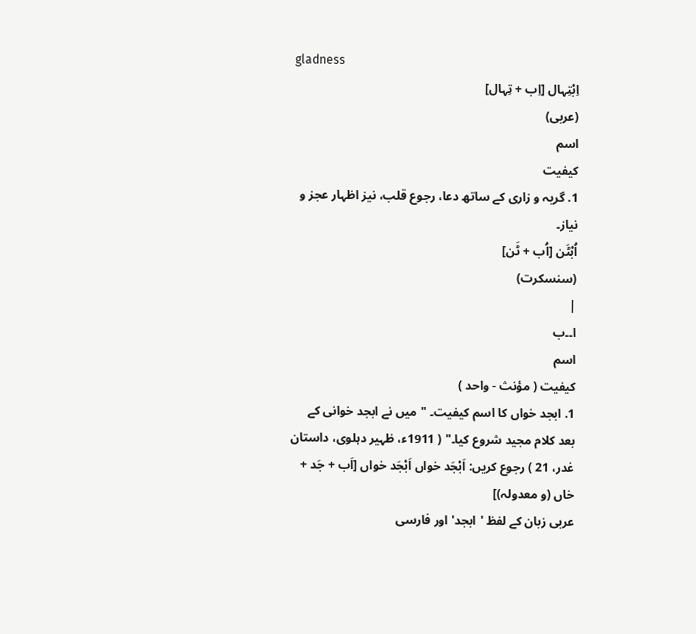gladness
اِبْتِہال [اِب + تِہال]
(عربی)
اسم
کیفیت
1. گریہ و زاری کے ساتھ دعا، رجوع قلب، نیز اظہار عجز و نیاز۔
اُبْٹَن [اُب + ٹَن]
(سنسکرت)
|
ا۔۔ب
اسم
کیفیت ( مؤنث - واحد )
1. ابجد خواں کا اسم کیفیت۔ "میں نے ابجد خوانی کے بعد کلام مجید شروع کیا۔" ( 1911ء، ظہیر دہلوی، داستان غدر، 21 ) رجوع کریں: اَبْجَد خواں اَبْجَد خواں [اَب + جَد + خاں (و معدولہ)]
عربی زبان کے لفظ 'ابجد' اور فارسی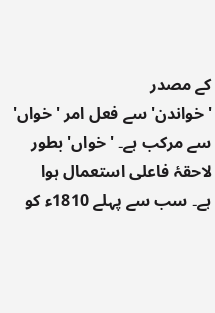کے مصدر
'خواندن' سے فعل امر 'خواں' سے مرکب ہے۔ 'خواں' بطور لاحقۂ فاعلی استعمال ہوا
ہے۔ سب سے پہلے 1810ء کو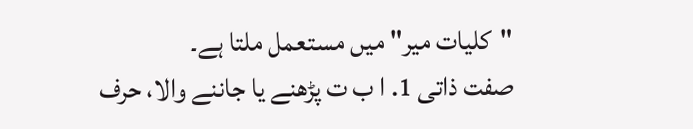"کلیات میر" میں مستعمل ملتا ہے۔
صفت ذاتی 1. ا ب ت پڑھنے یا جاننے والا، حرف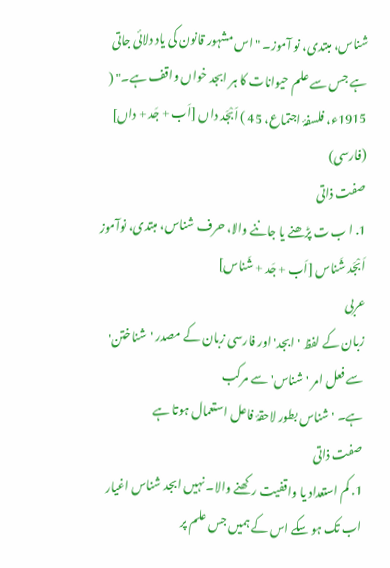شناس، مبتدی، نو آموز۔ "اس مشہور قانون کی یاد دلائی جاتی ہے جس سے علم حیوانات کا ہر ابجد خواں واقف ہے۔" ( 1915ء، فلسفۂ اجتماع، 45 ) اَبْجَد داں [اَب + جَد + داں] (فارسی)
صفت ذاتی
1. ا ب ت پڑھنے یا جاننے والا، حرف شناس، مبتدی، نوآموز
اَبْجَد شَناس [اَب + جَد + شَناس]
عربی
زبان کے لفظ 'ابجد' اور فارسی زبان کے مصدر 'شناختن' سے فعل امر 'شناس' سے مرکب
ہے۔ 'شناس بطور لاحقۂ فاعل استعمال ہوتا ہے
صفت ذاتی
1. کم استعداد یا واقفیت رکھنے والا۔ نہیں ابجد شناس اغیار اب تک ہو سکے اس کے ہمیں جس علم پر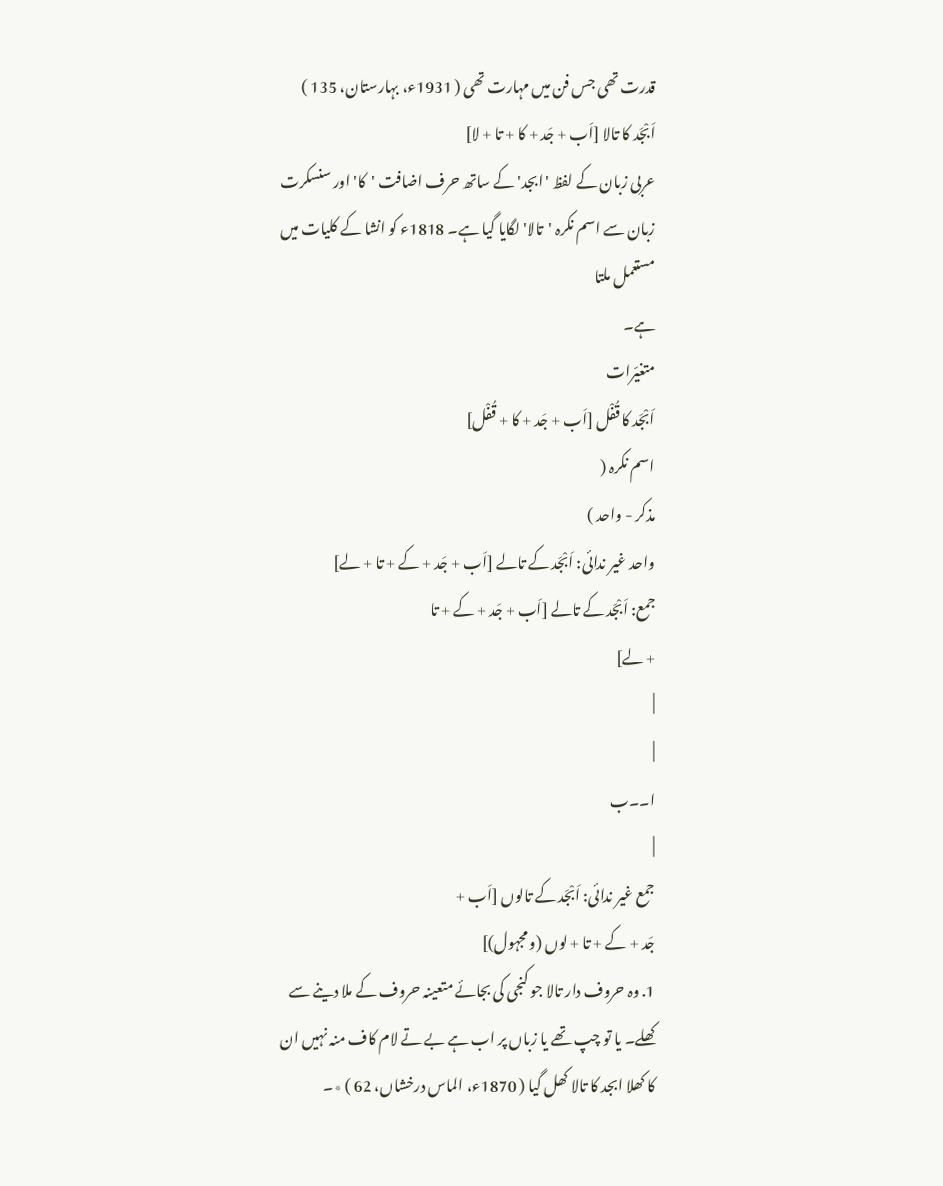قدرت تھی جس فن میں مہارت تھی ( 1931ء، بہارستان، 135 ) اَبْجَد کا تالا [اَب + جَد + کا + تا + لا]
عربی زبان کے لفظ 'ابجد' کے ساتھ حرف اضافت 'کا' اور سنسکرت
زبان سے اسم نکرہ 'تالا' لگایا گیا ہے۔ 1818ء کو انشا کے کلیات میں مستعمل ملتا
ہے۔
متغیّرات
اَبْجَد کا قُفْل [اَب + جَد + کا + قُفْل]
اسم نکرہ (
مذکر - واحد )
واحد غیر ندائی: اَبْجَد کے تالے [اَب + جَد + کے + تا + لے]
جمع: اَبْجَد کے تالے [اَب + جَد + کے + تا
+ لے]
|
|
ا۔۔ب
|
جمع غیر ندائی: اَبْجَد کے تالوں [اَب +
جَد + کے + تا + لوں (و مجہول)]
1. وہ حروف دار تالا جو کنجی کی بجائے متعینہ حروف کے ملا دینے سے کھلے۔ یا تو چپ تھے یا زباں پر اب ہے بے تے لام کاف منہ نہیں ان کا کھلا ابجد کا تالا کھل گیا ( 1870ء، الماس درخشاں، 62 ) ٭۔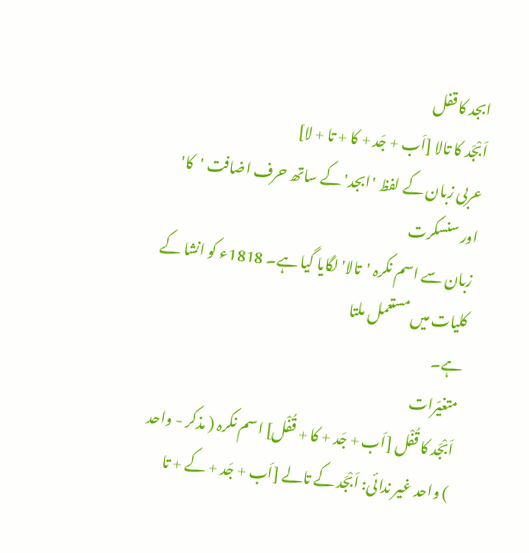ابجد کا قفل
اَبْجَد کا تالا [اَب + جَد + کا + تا + لا]
عربی زبان کے لفظ 'ابجد' کے ساتھ حرف اضافت 'کا' اور سنسکرت
زبان سے اسم نکرہ 'تالا' لگایا گیا ہے۔ 1818ء کو انشا کے کلیات میں مستعمل ملتا
ہے۔
متغیّرات
اَبْجَد کا قُفْل [اَب + جَد + کا + قُفْل] اسم نکرہ ( مذکر - واحد ) واحد غیر ندائی: اَبْجَد کے تالے [اَب + جَد + کے + تا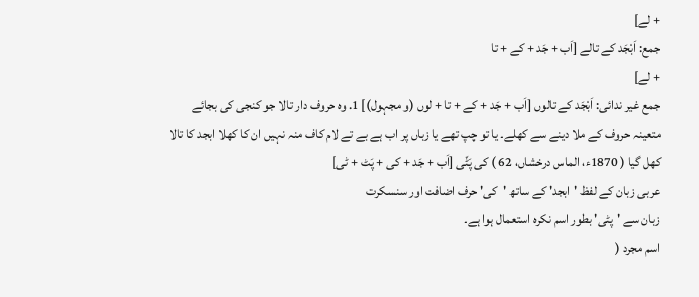+ لے]
جمع: اَبْجَد کے تالے [اَب + جَد + کے + تا
+ لے]
جمع غیر ندائی: اَبْجَد کے تالوں [اَب + جَد + کے + تا + لوں (و مجہول)] 1. وہ حروف دار تالا جو کنجی کی بجائے متعینہ حروف کے ملا دینے سے کھلے۔ یا تو چپ تھے یا زباں پر اب ہے بے تے لام کاف منہ نہیں ان کا کھلا ابجد کا تالا کھل گیا ( 1870ء، الماس درخشاں، 62 ) کی پَٹّی [اَب + جَد + کی + پَٹ + ٹی]
عربی زبان کے لفظ 'ابجد' کے ساتھ 'کی' حرف اضافت اور سنسکرت
زبان سے 'پٹی' بطور اسم نکرہ استعمال ہوا ہے۔
اسم مجرد (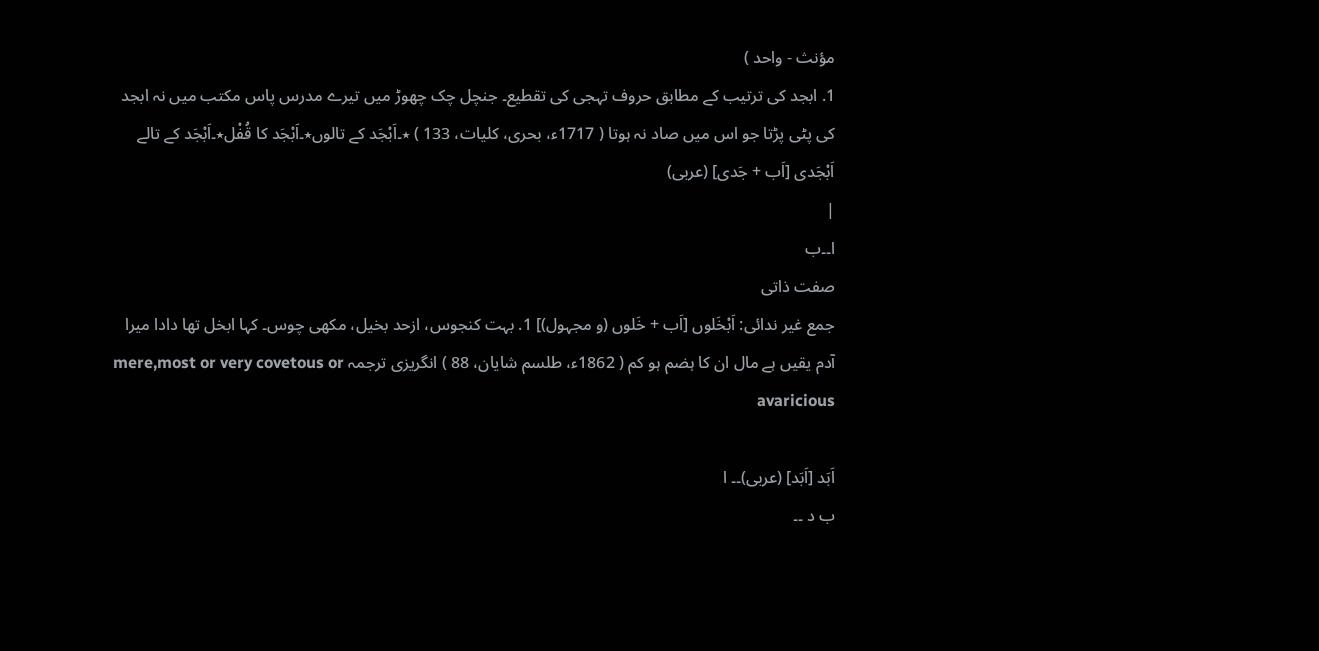مؤنث - واحد )
1. ابجد کی ترتیب کے مطابق حروف تہجی کی تقطیع۔ جنچل چک چھوڑ میں تیرے مدرس پاس مکتب میں نہ ابجد کی پٹی پڑتا جو اس میں صاد نہ ہوتا ( 1717ء، بحری، کلیات، 133 ) ٭۔اَبْجَد کے تالوں٭۔اَبْجَد کا قُفْل٭۔اَبْجَد کے تالے
اَبْجَدی [اَب + جَدی] (عربی)
|
ا۔۔ب
صفت ذاتی
جمع غیر ندائی: اَبْخَلوں [اَب + خَلوں (و مجہول)] 1. بہت کنجوس، ازحد بخیل، مکھی چوس۔ کہا ابخل تھا دادا میرا آدم یقیں ہے مال ان کا ہضم ہو کم ( 1862ء، طلسم شایان، 88 ) انگریزی ترجمہ mere,most or very covetous or avaricious

اَبَد [اَبَد] (عربی)۔۔ ا
ب د ۔۔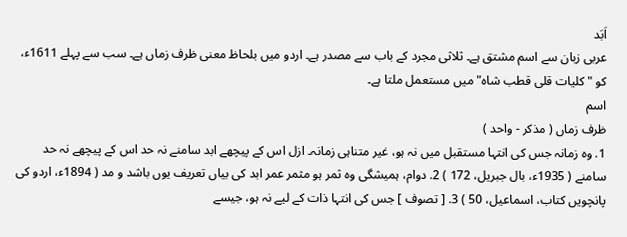اَبَد
عربی زبان سے اسم مشتق ہے۔ ثلاثی مجرد کے باب سے مصدر ہے۔ اردو میں بلحاظ معنی ظرف زماں ہے۔ سب سے پہلے 1611ء، کو "کلیات قلی قطب شاہ" میں مستعمل ملتا ہے۔
اسم
ظرف زماں ( مذکر - واحد )
1. وہ زمانہ جس کی انتہا مستقبل میں نہ ہو، غیر متناہی زمانہ۔ ازل اس کے پیچھے ابد سامنے نہ حد اس کے پیچھے نہ حد سامنے ( 1935ء، بال جبریل، 172 ) 2. دوام، ہمیشگی وہ ثمر ہو مثمر عمر ابد کی بیاں تعریف یوں باشد و مد ( 1894ء، اردو کی پانچویں کتاب، اسماعیل، 50 ) 3. [ تصوف ] جس کی انتہا ذات کے لیے نہ ہو، جیسے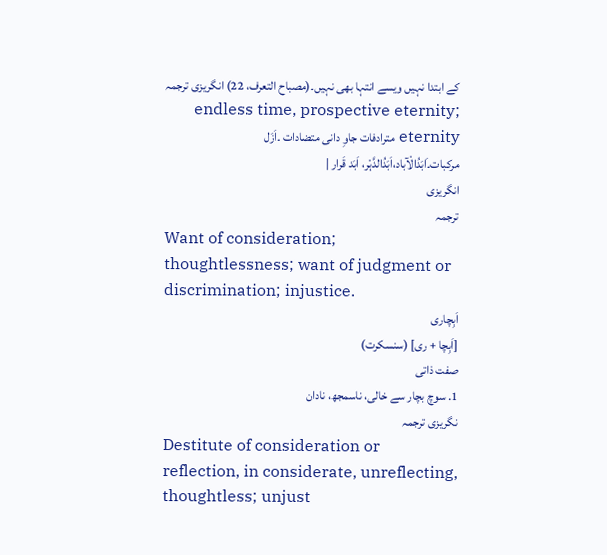کے ابتدا نہیں ویسے انتہا بھی نہیں۔(مصباح التعرف، 22) انگریزی ترجمہ endless time, prospective eternity; eternity مترادفات جاوِ دانی متضادات ۔اَزَل مرکبات۔َابَدُالْآباد،اَبَدُالدَّہْر، اَبَد قَرار |
انگریزی
ترجمہ
Want of consideration; thoughtlessness; want of judgment or discrimination; injustice.
اَبِچاری
[اَبِچا + ری] (سنسکرت)
صفت ذاتی
1. سوچ بچار سے خالی، ناسمجھ، نادان
نگریزی ترجمہ
Destitute of consideration or reflection, in considerate, unreflecting, thoughtless; unjust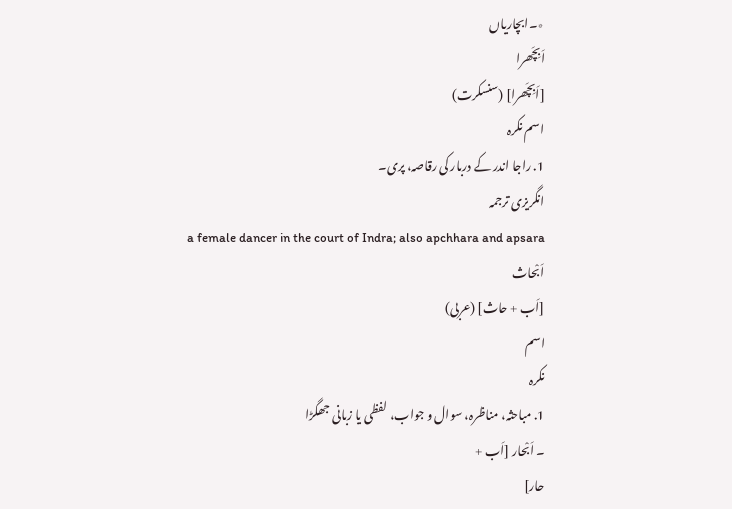٭۔ابچاریاں
اَبِچَھرا
[اَبِچَھرا] (سنسکرت)
اسم نکرہ
1. راجا اندر کے دربار کی رقاصہ، پری۔
انگریزی ترجمہ
a female dancer in the court of Indra; also apchhara and apsara
اَبْحاث
[اَب + حاث] (عربی)
اسم
نکرہ
1. مباحثہ، مناظرہ، سوال و جواب، لفظی یا زبانی جھگڑا
۔ اَبْحار [اَب +
حار]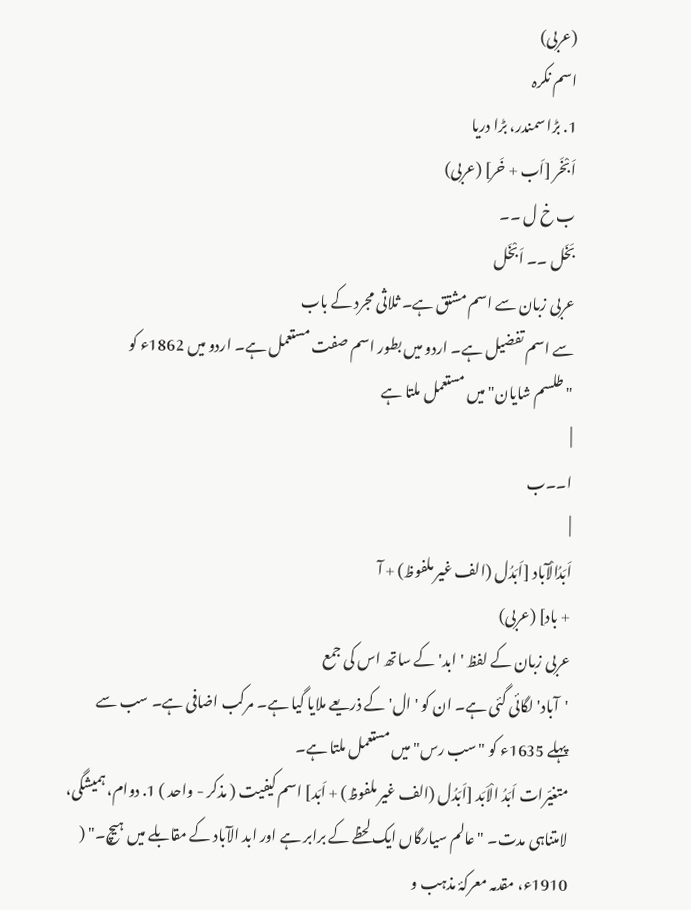(عربی)
اسم نکرہ
1. بڑا سمندر، بڑا دریا
اَبْخَر [اَب + خَر] (عربی)
ب خ ل ۔۔
بَخَل ۔۔ اَبْخَل
عربی زبان سے اسم مشتق ہے۔ ثلاثی مجرد کے باب
سے اسم تفضیل ہے۔ اردو میں بطور اسم صفت مستعمل ہے۔ اردو میں 1862ء کو
"طلسم شایان" میں مستعمل ملتا ہے
|
ا۔۔ب
|
اَبَدُالْآباد [اَبَدُل (الف غیر ملفوظ) + آ
+ باد] (عربی)
عربی زبان کے لفظ 'ابد' کے ساتھ اس کی جمع
'آباد' لگائی گئی ہے۔ ان کو 'ال' کے ذریعے ملایا گیا ہے۔ مرکب اضافی ہے۔ سب سے
پہلے 1635ء کو "سب رس" میں مستعمل ملتا ہے۔
متغیّرات اَبَدُ الْاَبَد [اَبَدُل (الف غیر ملفوظ) + اَبَد] اسم کیفیت ( مذکر - واحد ) 1. دوام، ہمیشگی، لامتناہی مدت۔ "عالم سیارگاں ایک لحظے کے برابر ہے اور ابد الآباد کے مقابلے میں ہیچ۔" ( 1910ء، مقدمہ معرکۂ مذہب و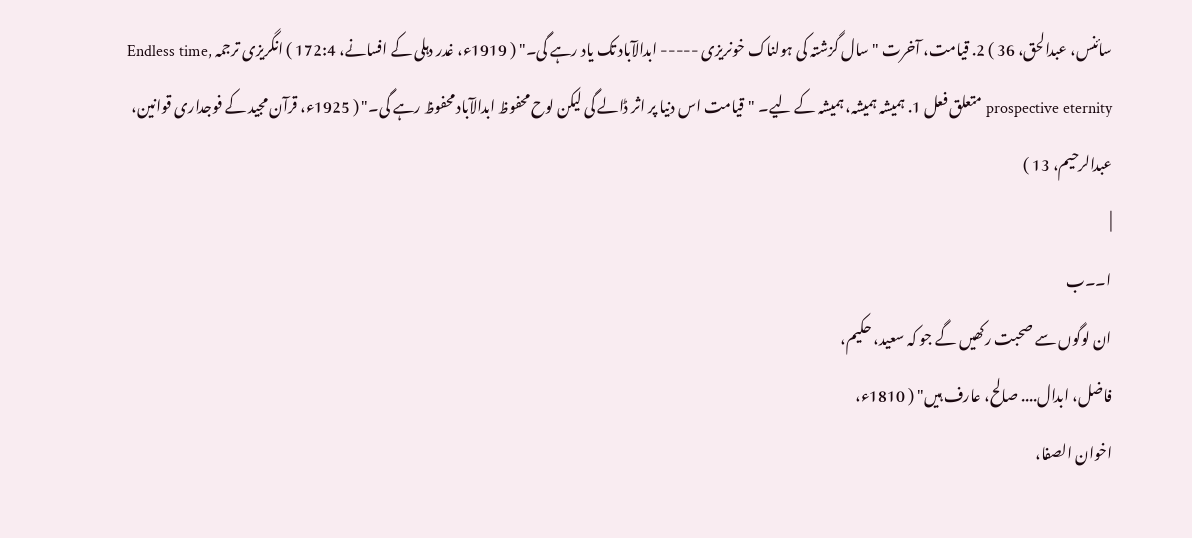سائنس، عبدالحق، 36 ) 2. قیامت، آخرت "سال گزشتہ کی ہولناک خونریزی ----- ابدالآباد تک یاد رہے گی۔" ( 1919ء، غدر دہلی کے افسانے، 172:4 ) انگریزی ترجمہ Endless time, prospective eternity متعلق فعل 1. ہمیشہ ہمیشہ، ہمیشہ کے لیے۔ "قیامت اس دنیا پر اثر ڈالے گی لیکن لوح محفوظ ابدالآباد محفوظ رہے گی۔" ( 1925ء، قرآن مجید کے فوجداری قوانین، عبدالرحیم، 13 )
|
ا۔۔ب
ان لوگوں سے صحبت رکھیں گے جو کہ سعید، حکیم،
فاضل، ابدال.... صالح، عارف ہیں" ( 1810ء،
اخوان الصفا،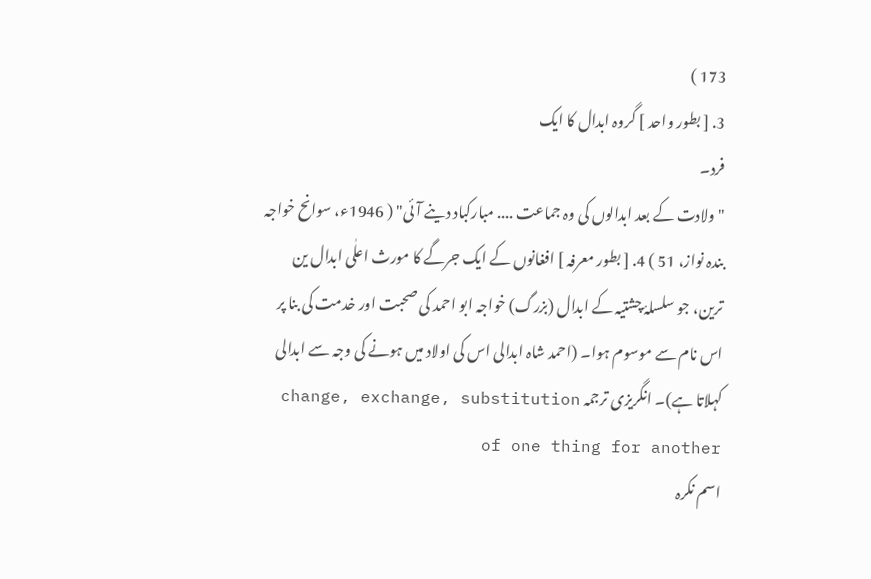173 )
3. [ بطور واحد ] گروہ ابدال کا ایک
فرد۔
"ولادت کے بعد ابدالوں کی وہ جماعت .... مبارکباد دینے آئی" ( 1946ء، سوانح خواجہ بندہ نواز، 51 ) 4. [ بطور معرفہ ] افغانوں کے ایک جرگے کا مورث اعلٰی ابدال ین ترین، جو سلسلۂ چشتیہ کے ابدال (بزرگ) خواجہ ابو احمد کی صحبت اور خدمت کی بنا پر اس نام سے موسوم ہوا۔ (احمد شاہ ابدالی اس کی اولاد میں ہونے کی وجہ سے ابدالی کہلاتا ہے)۔ انگریزی ترجمہ change, exchange, substitution of one thing for another
اسم نکرہ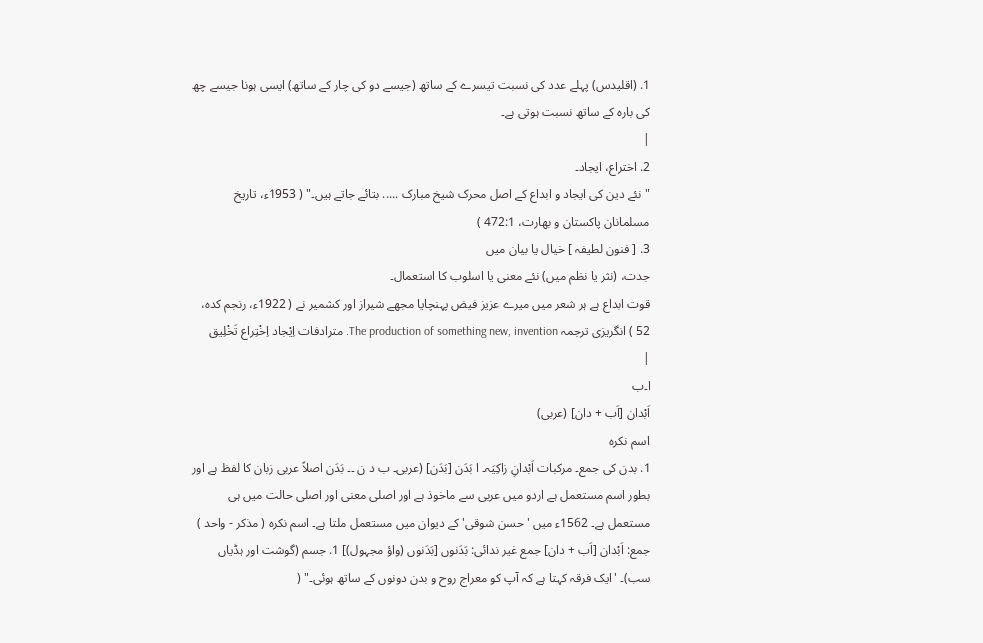1. (اقلیدس) پہلے عدد کی نسبت تیسرے کے ساتھ (جیسے دو کی چار کے ساتھ) ایسی ہونا جیسے چھ کی بارہ کے ساتھ نسبت ہوتی ہے۔
|
2. اختراع، ایجاد۔
"نئے دین کی ایجاد و ابداع کے اصل محرک شیخ مبارک ..... بتائے جاتے ہیں۔" ( 1953ء، تاریخ مسلمانان پاکستان و بھارت، 472:1 )
3. [ فنون لطیفہ ] خیال یا بیان میں
جدت، (نثر یا نظم میں) نئے معنی یا اسلوب کا استعمال۔
قوت ابداع ہے ہر شعر میں میرے عزیز فیض پہنچایا مجھے شیراز اور کشمیر نے ( 1922ء، رنجم کدہ، 52 ) انگریزی ترجمہ The production of something new, invention. مترادفات اِیْجاد اِخْتِراع تَخْلِیق
|
ا۔ب
اَبْدان [اَب + دان] (عربی)
اسم نکرہ
1. بدن کی جمع۔ مرکبات اَبْدانِ زاکِیَہ۔ ا بَدَن [بَدَن] (عربی۔ ب د ن ۔۔ بَدَن اصلاً عربی زبان کا لفظ ہے اور بطور اسم مستعمل ہے اردو میں عربی سے ماخوذ ہے اور اصلی معنی اور اصلی حالت میں ہی مستعمل ہے۔ 1562ء میں 'حسن شوقی' کے دیوان میں مستعمل ملتا ہے۔ اسم نکرہ ( مذکر - واحد ) جمع: اَبْدان [اَب + دان] جمع غیر ندائی: بَدَنوں [بَدَنوں (واؤ مجہول)] 1. جسم (گوشت اور ہڈیاں سب)۔ 'ایک فرقہ کہتا ہے کہ آپ کو معراج روح و بدن دونوں کے ساتھ ہوئی۔" (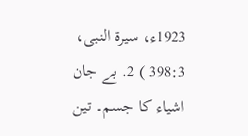1923ء، سیرۃ النبی، 398:3 ) 2. بے جان اشیاء کا جسم۔ تین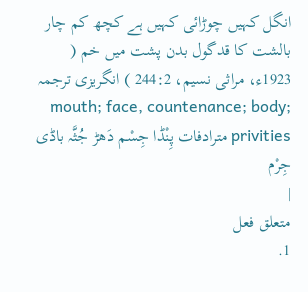انگل کہیں چوڑائی کہیں ہے کچھ کم چار بالشت کا قدگول بدن پشت میں خم ( 1923ء، مراثی نسیم، 244:2 ) انگریزی ترجمہ mouth; face, countenance; body; privities مترادفات پِنْڈا جِسْم دَھڑ جُثَّہ باڈی جِرْم
|
متعلق فعل
1.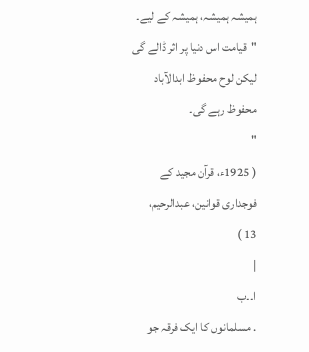ہمیشہ ہمیشہ، ہمیشہ کے لیے۔ "قیامت اس دنیا پر اثر ڈالے گی لیکن لوح محفوظ ابدالآباد محفوظ رہے گی۔
"
( 1925ء، قرآن مجید کے فوجداری قوانین، عبدالرحیم،
13 )
|
ا۔۔ب
. مسلمانوں کا ایک فرقہ جو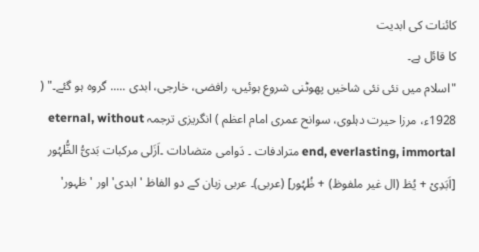کائنات کی ابدیت
کا قائل ہے۔
"اسلام میں نئی نئی شاخیں پھوٹنی شروع ہوئیں، رافضی، خارجی، ابدی ..... گروہ ہو گئے۔" ( 1928ء، مرزا حیرت دہلوی، سوانح عمری امام اعظم ) انگریزی ترجمہ eternal, without end, everlasting, immortal مترادفات ۔ دَوامی متضادات ۔اَزَلی مرکبات بَدیُّ الظُّہُور [اَبَدِیْ + یُظ (ال غیر ملفوظ) + ظُہُور] (عربی)۔ عربی زبان کے دو الفاظ 'ابدی' اور 'ظہور'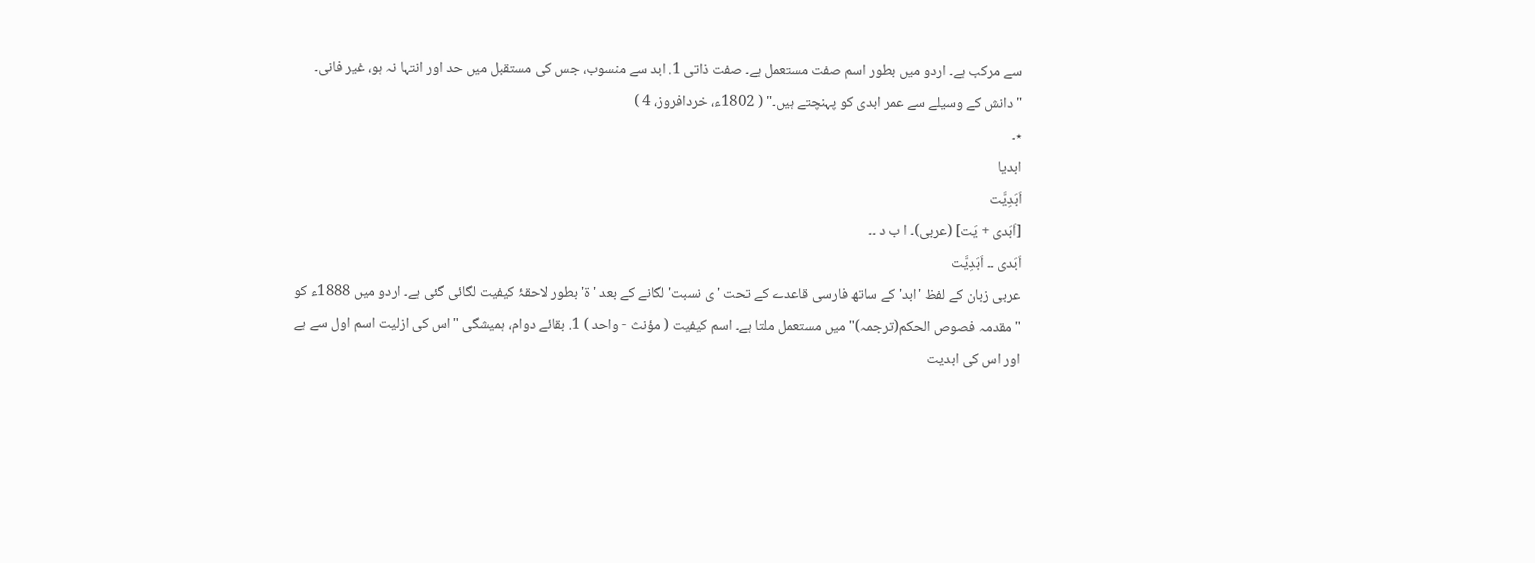سے مرکب ہے۔ اردو میں بطور اسم صفت مستعمل ہے۔ صفت ذاتی 1. ابد سے منسوب، جس کی مستقبل میں حد اور انتہا نہ ہو، غیر فانی۔ "دانش کے وسیلے سے عمر ابدی کو پہنچتے ہیں۔" ( 1802ء، خردافروز، 4 )
٭۔
ابدیا
اَبَدِیَّت
[اَبَدی + یَت] (عربی)۔ ا ب د ۔۔
اَبَدی ۔۔ اَبَدِیَّت
عربی زبان کے لفظ 'ابد' کے ساتھ فارسی قاعدے کے تحت 'ی نسبت' لگانے کے بعد 'ۃ' بطور لاحقۂ کیفیت لگائی گئی ہے۔ اردو میں 1888ء کو "مقدمہ فصوص الحکم(ترجمہ)" میں مستعمل ملتا ہے۔ اسم کیفیت ( مؤنث - واحد ) 1. بقائے دوام، ہمیشگی "اس کی ازلیت اسم اول سے ہے اور اس کی ابدیت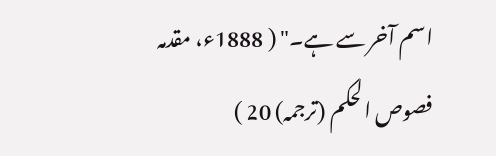اسم آخر سے ہے۔" ( 1888ء، مقدمہ فصوص الحکم (ترجمہ) 20 )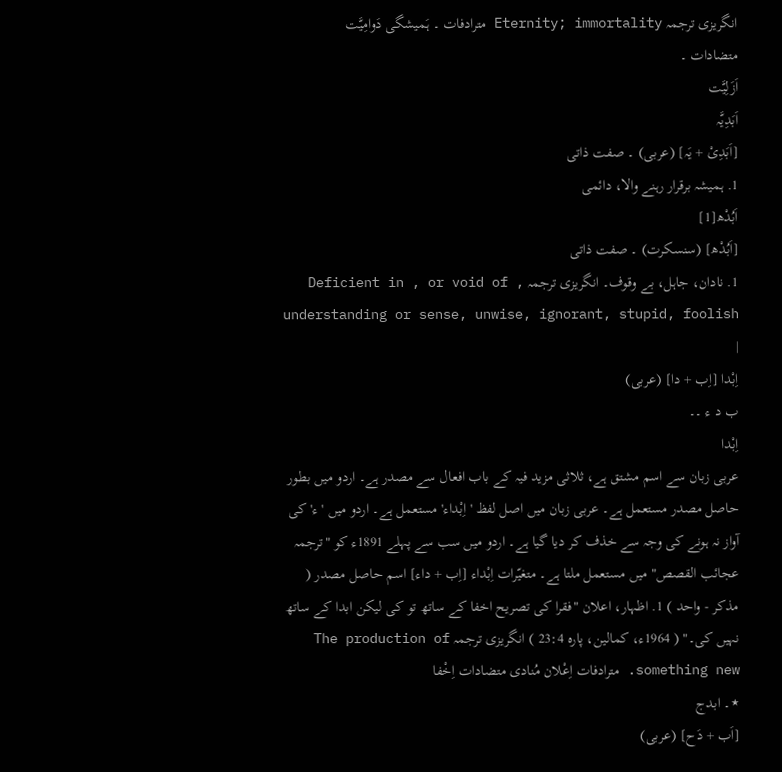انگریزی ترجمہ Eternity; immortality مترادفات ۔ ہَمیشگی دَوامِیَّت
متضادات ۔
اَزَلِیَّت
اَبَدِیَّہ
[اَبَدِیْ + یَہ] (عربی) ۔ صفت ذاتی
1. ہمیشہ برقرار رہنے والا، دائمی
اَبُدْھ[1]
[اَبُدْھ] (سنسکرت) ۔ صفت ذاتی
1. نادان، جاہل، بے وقوف۔ انگریزی ترجمہ Deficient in , or void of , understanding or sense, unwise, ignorant, stupid, foolish |
اِبْدا [اِب + دا] (عربی)
ب د ء ۔۔
اِبْدا
عربی زبان سے اسم مشتق ہے، ثلاثی مزید فیہ کے باب افعال سے مصدر ہے۔ اردو میں بطور حاصل مصدر مستعمل ہے۔ عربی زبان میں اصل لفظ 'اِبْداء' مستعمل ہے۔ اردو میں 'ء' کی آواز نہ ہونے کی وجہ سے خذف کر دیا گیا ہے۔ اردو میں سب سے پہلے 1891ء کو "ترجمہ عجائب القصص" میں مستعمل ملتا ہے۔ متغیّرات اِبْداء [اِب + داء] اسم حاصل مصدر ( مذکر - واحد ) 1. اظہار، اعلان "فقرا کی تصریح اخفا کے ساتھ تو کی لیکن ابدا کے ساتھ نہیں کی۔" ( 1964ء، کمالین، پارہ 23:4 ) انگریزی ترجمہ The production of something new. مترادفات اِعْلان مُنادی متضادات اِخْفا
٭۔ ابدج
[اَب + دَح] (عربی)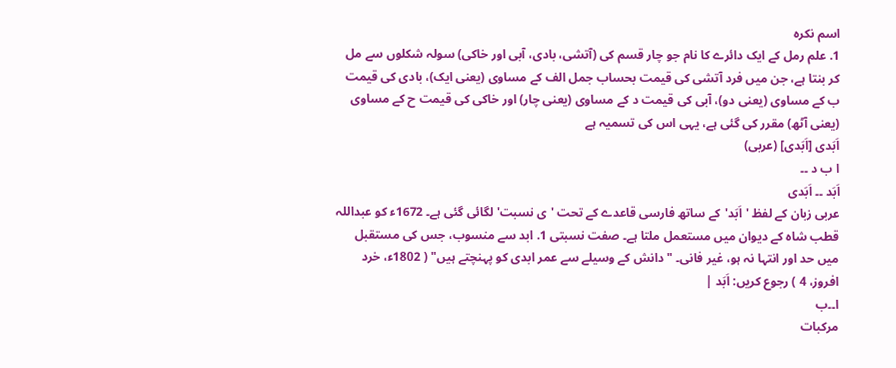اسم نکرہ
1. علم رمل کے ایک دائرے کا نام جو چار قسم کی (آتشی، بادی، آبی اور خاکی) سولہ شکلوں سے مل کر بنتا ہے، جن میں فرد آتشی کی قیمت بحساب جمل الف کے مساوی (یعنی ایک)، بادی کی قیمت ب کے مساوی (یعنی دو)، آبی کی قیمت د کے مساوی (یعنی چار) اور خاکی کی قیمت ح کے مساوی (یعنی آٹھ) مقرر کی گئی ہے، یہی اس کی تسمیہ ہے
اَبَدی [اَبَدی] (عربی)
ا ب د ۔۔
اَبَد ۔۔ اَبَدی
عربی زبان کے لفظ 'اَبَد'کے ساتھ فارسی قاعدے کے تحت 'ی نسبت' لگائی گئی ہے۔ 1672ء کو عبداللہ قطب شاہ کے دیوان میں مستعمل ملتا ہے۔ صفت نسبتی 1. ابد سے منسوب، جس کی مستقبل میں حد اور انتہا نہ ہو، غیر فانی۔ "دانش کے وسیلے سے عمر ابدی کو پہنچتے ہیں" ( 1802ء، خرد افروز، 4 ) رجوع کریں: اَبَد |
ا۔۔ب
مرکبات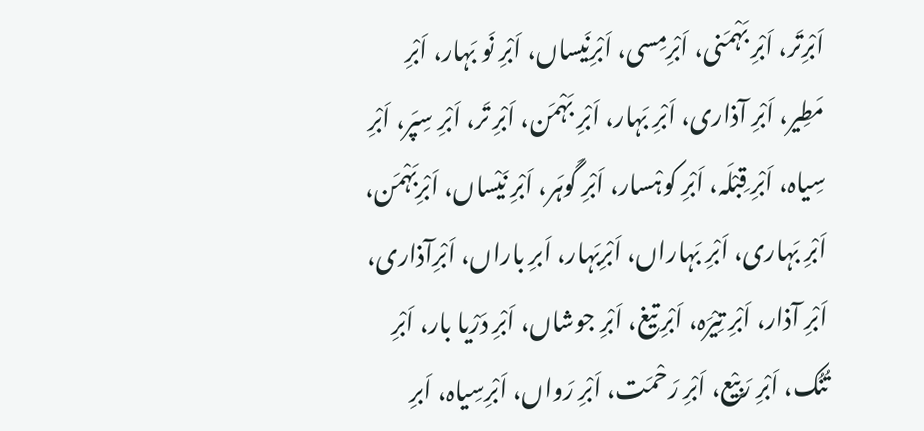اَبْرِتَر، اَبْرِ بَہْمَنی، اَبْرِمِسی، اَبْرِنَیساں، اَبْرِ نَو بَہار، اَبْرِ مَطِیر، اَبْرِ آذاری، اَبْرِ بَہار، اَبْرِ بَہْمَن، اَبْرِ تَر، اَبْرِ سِپَر، اَبْرِ سِیاہ، اَبْرِ قِبْلَہ، اَبْرِ کوہْسار، اَبْرِ گَوہَر، اَبْرِ نَیْساں، اَبْرِبَہْمَن، اَبْرِ بَہاری، اَبْرِ بَہاراں، اَبْرِبَہار، اَبرِ باراں، اَبْرِآذاری، اَبْرِ آذار، اَبْرِ تِیْرَہ، اَبْرِ تیغ، اَبْرِ جوشاں، اَبْرِ دَرْیا بار، اَبْرِ تُنُک، اَبْرِ رَبِیْع، اَبْرِ رَحْمَت، اَبْرِ رَواں، اَبْرِسِیاہ، اَبرِ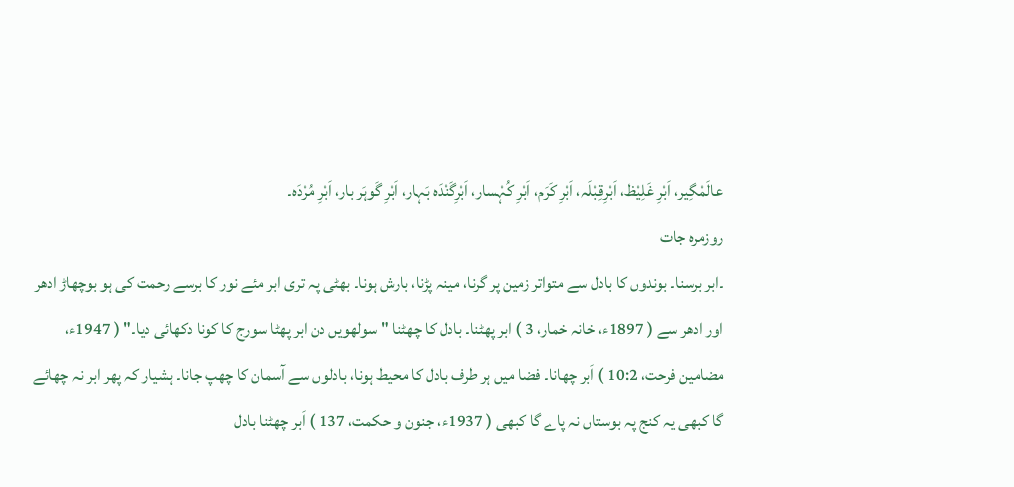عالَمْگِیر، اَبْرِ غَلِیْظ، اَبْرِقِبْلَہ، اَبْرِ کَرَم، اَبْرِ کُہْسار، اَبْرِگَنْدَہ بَہار، اَبْرِ گَوہَر بار، اَبْرِ مُرْدَہ۔
روزمرہ جات
۔ابر برسنا۔ بوندوں کا بادل سے متواتر زمین پر گرنا، مینہ پڑنا، بارش ہونا۔ بھٹی پہ تری ابر مئے نور کا برسے رحمت کی ہو بوچھاڑ ادھر اور ادھر سے ( 1897ء، خانہ خمار، 3 ) ابر پھٹنا۔ بادل کا چھٹنا "سولھویں دن ابر پھٹا سورج کا کونا دکھائی دیا۔" ( 1947ء، مضامین فرحت، 10:2 ) اَبر چھانا۔ فضا میں ہر طرف بادل کا محیط ہونا، بادلوں سے آسمان کا چھپ جانا۔ ہشیار کہ پھر ابر نہ چھائے گا کبھی یہ کنج پہ بوستاں نہ پاے گا کبھی ( 1937ء، جنون و حکمت، 137 ) اَبر چھٹنا بادل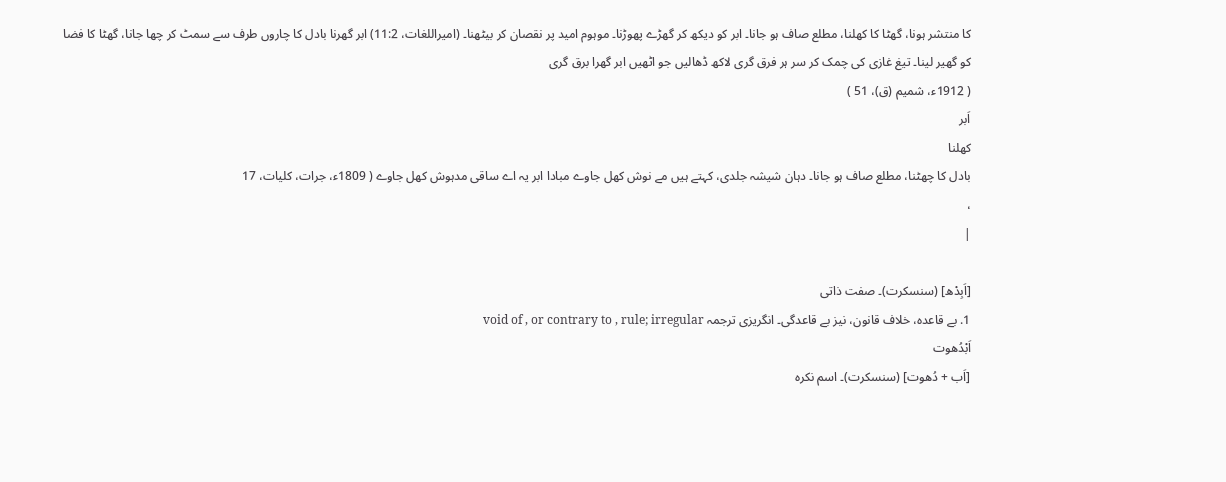کا منتشر ہونا، گھٹا کا کھلنا، مطلع صاف ہو جانا۔ ابر کو دیکھ کر گھڑے پھوڑنا۔ موہوم امید پر نقصان کر بیٹھنا۔ (امیراللغات، 11:2) ابر گھرنا بادل کا چاروں طرف سے سمٹ کر چھا جانا، گھٹا کا فضا کو گھیر لینا۔ تیغ غازی کی چمک کر سر ہر فرق گری لاکھ ڈھالیں جو اٹھیں ابر گھرا برق گری
( 1912ء، شمیم (ق)، 51 )
اَبر
کھلنا
بادل کا چھٹنا، مطلع صاف ہو جانا۔ دہان شیشہ جلدی، کہتے ہیں مے نوش کھل جاوے مبادا ابر یہ اے ساقی مدہوش کھل جاوے ( 1809ء، جرات، کلیات، 17
،
|

[اَبِدْھ] (سنسکرت)۔ صفت ذاتی
1. بے قاعدہ، خلاف قانون، نیز بے قاعدگی۔ انگریزی ترجمہ void of , or contrary to , rule; irregular
اَبْدُھوت
[اَب + دُھوت] (سنسکرت)۔ اسم نکرہ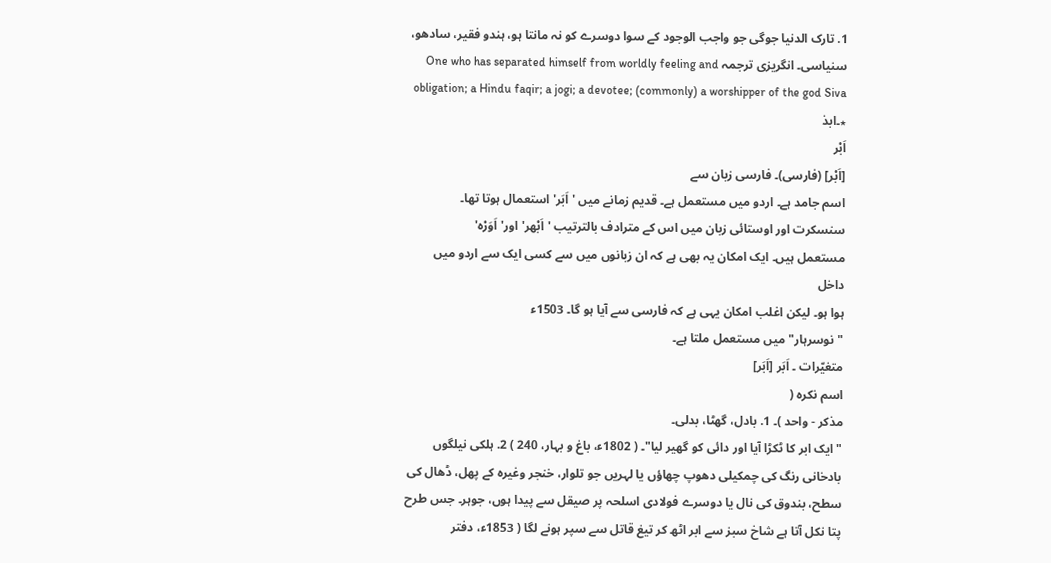1. تارک الدنیا جوگی جو واجب الوجود کے سوا دوسرے کو نہ مانتا ہو، ہندو فقیر، سادھو، سنیاسی۔ انگریزی ترجمہ One who has separated himself from worldly feeling and obligation; a Hindu faqir; a jogi; a devotee; (commonly) a worshipper of the god Siva
٭۔ابذ
اَبْر
[اَبْر] (فارسی)۔ فارسی زبان سے
اسم جامد ہے۔ اردو میں مستعمل ہے۔ قدیم زمانے میں 'اَبَر' استعمال ہوتا تھا۔
سنسکرت اور اوستائی زبان میں اس کے مترادف بالترتیب 'اَبْھر' اور'اَوَرْہ'
مستعمل ہیں۔ ایک امکان یہ بھی ہے کہ ان زبانوں میں سے کسی ایک سے اردو میں داخل
ہوا ہو۔ لیکن اغلب امکان یہی ہے کہ فارسی سے آیا ہو گا۔ 1503ء
"نوسرہار" میں مستعمل ملتا ہے۔
متغیّرات ۔ اَبَر [اَبَر]
اسم نکرہ (
مذکر - واحد )۔ 1. بادل، گھٹا، بدلی۔
"ایک ابر کا ٹکڑا آیا اور دائی کو گھیر لیا"۔ ( 1802ء، باغ و بہار، 240 ) 2. ہلکی نیلگوں بادخانی رنگ کی چمکیلی دھوپ چھاؤں یا لہریں جو تلوار، خنجر وغیرہ کے پھل، ڈھال کی سطح، بندوق کی نال یا دوسرے فولادی اسلحہ پر صیقل سے پیدا ہوں، جوہر۔ جس طرح پتا نکل آتا ہے شاخ سبز سے ابر اٹھ کر تیغ قاتل سے سپر ہونے لگا ( 1853ء، دفتر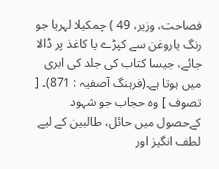فصاحت، وزیر، 49 ) چمکیلا لہریا جو رنگ یاروغن سے کپڑے یا کاغذ پر ڈالا جائے، جیسا کتاب کی جلد کی ابری میں ہوتا ہے۔(فرہنگ آصفیہ : 871)۔ [ تصوف ] وہ حجاب جو شہود کےحصول میں حائل، طالبین کے لیے لطف انگیز اور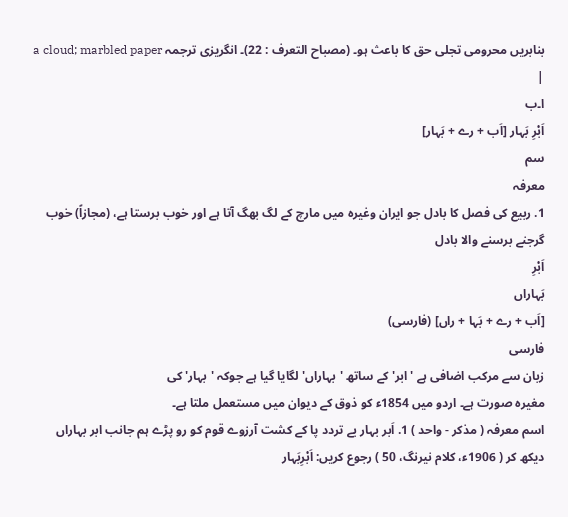بنابریں محرومی تجلی حق کا باعث ہو۔ (مصباح التعرف : 22)۔ انگریزی ترجمہ a cloud; marbled paper |
ا۔ب
اَبْرِ بَہار [اَب + رے + بَہار]
سم
معرفہ
1. ربیع کی فصل کا بادل جو ایران وغیرہ میں مارچ کے لگ بھگ آتا ہے اور خوب برستا ہے، (مجازاً) خوب گرجنے برسنے والا بادل
اَبْرِ
بَہاراں
[اَب + رے + بَہا + راں] (فارسی)
فارسی
زبان سے مرکب اضافی ہے 'ابر' کے ساتھ 'بہاراں' لگایا گیا ہے جوکہ 'بہار' کی
مغیرہ صورت ہے۔ اردو میں 1854ء کو ذوق کے دیوان میں مستعمل ملتا ہے۔
اسم معرفہ ( مذکر - واحد ) 1. اَبر بہار بے تردد پا کے کشت آرزوے قوم کو رو پڑے ہم جانب ابر بہاراں دیکھ کر ( 1906ء، کلام نیرنگ، 50 ) رجوع کریں: اَبْرِبَہار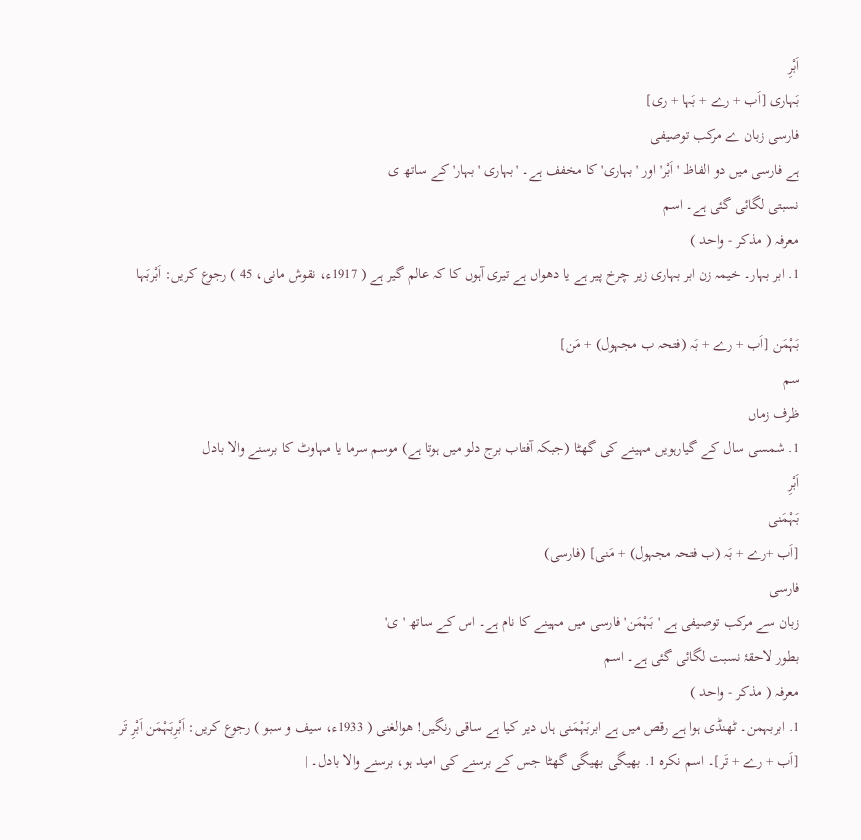اَبْرِ
بَہاری [اَب + رے + بَہا + ری]
فارسی زبان ے مرکب توصیفی
ہے فارسی میں دو الفاظ 'اَبْر' اور 'بہاری' کا مخفف ہے۔ 'بہاری 'بہار' کے ساتھ ی
نسبتی لگائی گئی ہے۔ اسم
معرفہ ( مذکر - واحد )
1. ابر بہار۔ خیمہ زن ابر بہاری زیر چرخ پیر ہے یا دھواں ہے تیری آہوں کا کہ عالم گیر ہے ( 1917ء، نقوش مانی، 45 ) رجوع کریں: اَبْربَہا

بَہْمَن [اَب + رے + بَہ (فتحہ ب مجہول) + مَن]
سم
ظرف زماں
1. شمسی سال کے گیارہویں مہینے کی گھٹا (جبکہ آفتاب برج دلو میں ہوتا ہے) موسم سرما یا مہاوٹ کا برسنے والا بادل
اَبْرِ
بَہْمَنی
[اَب +رے + بَہ (ب فتحہ مجہول) + مَنی] (فارسی)
فارسی
زبان سے مرکب توصیفی ہے 'بَہْمَن' فارسی میں مہینے کا نام ہے۔ اس کے ساتھ 'ی'
بطور لاحقۂ نسبت لگائی گئی ہے۔ اسم
معرفہ ( مذکر - واحد )
1. ابربہمن۔ ٹھنڈی ہوا ہے رقص میں ہے ابربَہْمَنی ہاں دیر کیا ہے ساقی رنگیں! ھوالغنی ( 1933ء، سیف و سبو ) رجوع کریں: اَبْرِبَہْمَن اَبْرِ تَر [اَب + رے + تَر]۔ اسم نکرہ 1. بھیگی بھیگی گھٹا جس کے برسنے کی امید ہو، برسنے والا بادل۔ |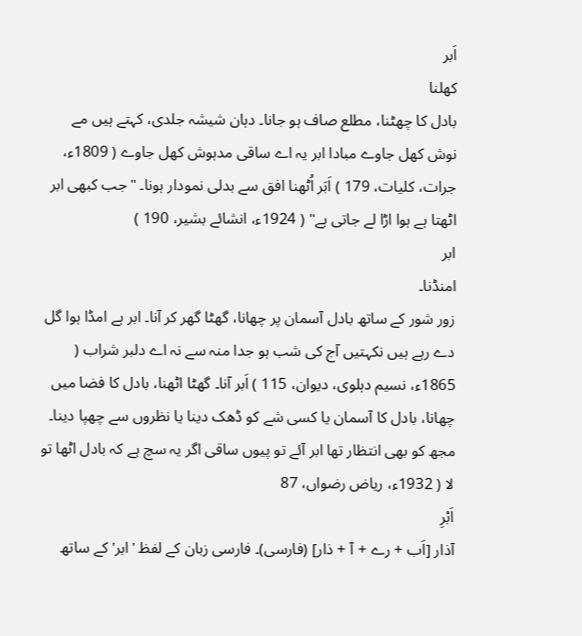اَبر
کھلنا
بادل کا چھٹنا، مطلع صاف ہو جانا۔ دہان شیشہ جلدی، کہتے ہیں مے نوش کھل جاوے مبادا ابر یہ اے ساقی مدہوش کھل جاوے ( 1809ء، جرات، کلیات، 179 ) اَبَر اُٹھنا افق سے بدلی نمودار ہونا۔ "جب کبھی ابر اٹھتا ہے ہوا اڑا لے جاتی ہے" ( 1924ء، انشائے بشیر، 190 )
ابر
امنڈنا۔
زور شور کے ساتھ بادل آسمان پر چھانا، گھٹا گھر کر آنا۔ ابر ہے امڈا ہوا گل دے رہے ہیں نکہتیں آج کی شب ہو جدا منہ سے نہ اے دلبر شراب ( 1865ء، نسیم دہلوی، دیوان، 115 ) اَبر آنا۔ گھٹا اٹھنا، بادل کا فضا میں چھانا، بادل کا آسمان یا کسی شے کو ڈھک دینا یا نظروں سے چھپا دینا۔ مجھ کو بھی انتظار تھا ابر آئے تو پیوں ساقی اگر یہ سچ ہے کہ بادل اٹھا تو لا ( 1932ء، ریاض رضواں، 87
اَبْرِ
آذار [اَب + رے + آ + ذار] (فارسی)۔ فارسی زبان کے لفظ 'ابر' کے ساتھ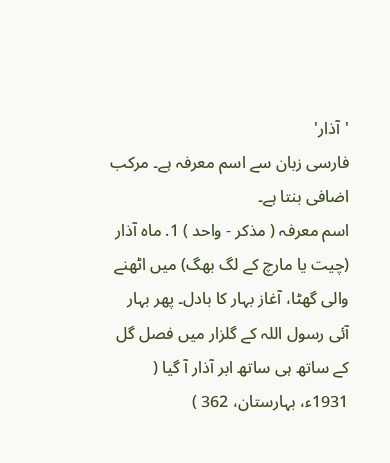'آذار'
فارسی زبان سے اسم معرفہ ہے۔ مرکب اضافی بنتا ہے۔
اسم معرفہ ( مذکر - واحد ) 1. ماہ آذار (چیت یا مارچ کے لگ بھگ) میں اٹھنے والی گھٹا، آغاز بہار کا بادل۔ پھر بہار آئی رسول اللہ کے گلزار میں فصل گل کے ساتھ ہی ساتھ ابر آذار آ گیا ( 1931ء، بہارستان، 362 )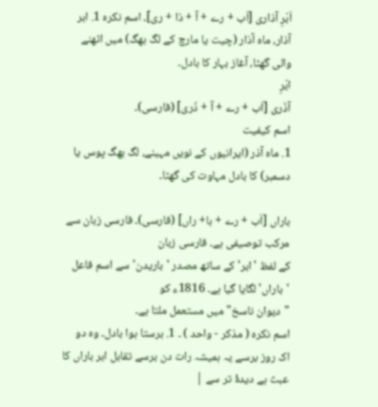اَبْرِ آذاری [اَب + رے + آ + ذا + ری]۔ اسم نکرہ 1. ابر آذار، ماہ آذار (چیت یا مارچ کے لگ بھگ) میں اٹھنے والی گھٹا، آغاز بہار کا بادل۔
ابْرِ
آذَری [اَب + رے + آ + ذَری] (فارسی)۔
اسم کیفیت
1. ماہ آذر (ایرانیوں کے نویں مہینے، لگ بھگ پوس یا دسمبر) کا بادل مہاوت کی گھٹا۔

باراں [اَب + رے + با+ راں] (فارسی)۔ فارسی زبان سے مرکب توصیفی ہے۔ فارسی زبان
کے لفظ 'ابر' کے ساتھ مصدر 'باریدن' سے اسم فاعل 'باراں' لگایا گیا ہے۔ 1816ء کو
"دیوان ناسخ" میں مستعمل ملتا ہے۔
اسم نکرہ ( مذکر - واحد ) ۔ 1. برستا ہوا بادل۔ وہ دو اک روز برسے یہ ہمیشہ رات دن برسے تقابل ابر باراں کا عبث ہے دیدۂ تر سے |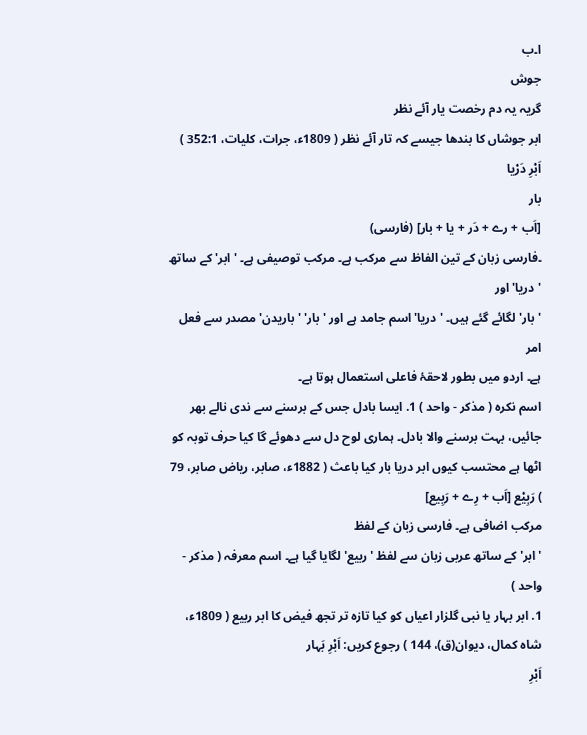ا۔ب
جوش
گریہ یہ دم رخصت یار آئے نظر
ابر جوشاں کا بندھا جیسے کہ تار آئے نظر ( 1809ء، جرات، کلیات، 352:1 )
اَبْرِ دَرْیا
بار
[اَب + رے + دَر + یا + بار] (فارسی)
۔فارسی زبان کے تین الفاظ سے مرکب ہے۔ مرکب توصیفی ہے۔ 'ابر' کے ساتھ 'دریا' اور
'بار' لگائے گئے ہیں۔ 'دریا' اسم جامد ہے اور 'بار' 'باریدن' مصدر سے فعل امر
ہے۔ اردو میں بطور لاحقۂ فاعلی استعمال ہوتا ہے۔
اسم نکرہ ( مذکر - واحد ) 1. ایسا بادل جس کے برسنے سے ندی نالے بھر جائیں، بہت برسنے والا بادل۔ ہماری لوح دل سے دھوئے گا کیا حرف توبہ کو اٹھا ہے محتسب کیوں ابر دریا بار کیا باعث ( 1882ء، صابر، ریاض صابر، 79 ) رَبِیْع [اَب + رِے + رَبِیع]
مرکب اضافی ہے۔ فارسی زبان کے لفظ
'ابر' کے ساتھ عربی زبان سے لفظ 'ربیع' لگایا گیا ہے۔ اسم معرفہ ( مذکر - واحد )
1. ابر بہار یا نبی گلزار اعیاں کو کیا تازہ تر تجھ فیض کا ابر ربیع ( 1809ء، شاہ کمال، دیوان(ق)، 144 ) رجوع کریں: اَبْرِ بَہار
اَبْرِ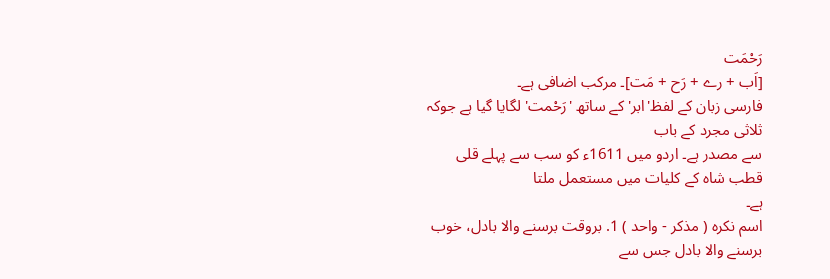رَحْمَت
[اَب + رے + رَح + مَت]۔ مرکب اضافی ہے۔
فارسی زبان کے لفظ'ابر' کے ساتھ 'رَحْمت' لگایا گیا ہے جوکہ ثلاثی مجرد کے باب
سے مصدر ہے۔ اردو میں 1611ء کو سب سے پہلے قلی قطب شاہ کے کلیات میں مستعمل ملتا
ہے۔
اسم نکرہ ( مذکر - واحد ) 1. بروقت برسنے والا بادل، خوب برسنے والا بادل جس سے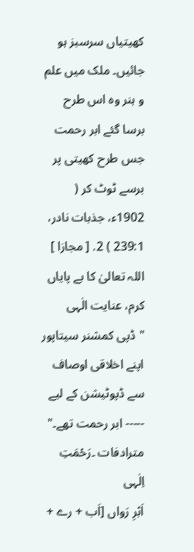کھیتیاں سرسبز ہو جائیں۔ ملک میں علم و ہنر وہ اس طرح برسا گئے ابر رحمت جس طرح کھیتی پر برسے ٹوٹ کر ( 1902ء، جذبات نادر، 239:1 ) 2. [ مجازا ] اللہ تعالیٰ کا بے پایاں کرم، عنایت الٰہی "ڈپی کمشنر سیتاپور اپنے اخلاقی اوصاف سے ڈپوٹیشن کے لیے ----- ابر رحمت تھے۔" مترادفات ۔رَحْمَتِ اِلٰہی
اَبْرِ رَواں [اَب + رے +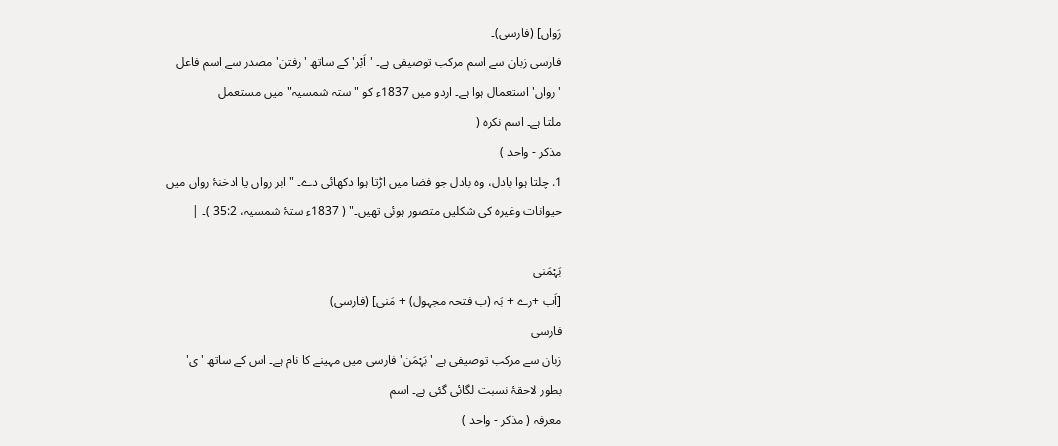رَواں] (فارسی)۔
فارسی زبان سے اسم مرکب توصیفی ہے۔ 'اَبْر' کے ساتھ 'رفتن' مصدر سے اسم فاعل
'رواں' استعمال ہوا ہے۔ اردو میں 1837ء کو "ستہ شمسیہ" میں مستعمل
ملتا ہے۔ اسم نکرہ (
مذکر - واحد )
1. چلتا ہوا بادل، وہ بادل جو فضا میں اڑتا ہوا دکھائی دے۔ "ابر رواں یا ادخنۂ رواں میں حیوانات وغیرہ کی شکلیں متصور ہوئی تھیں۔" ( 1837ء ستۂ شمسیہ، 35:2 )۔ |

بَہْمَنی
[اَب +رے + بَہ (ب فتحہ مجہول) + مَنی] (فارسی)
فارسی
زبان سے مرکب توصیفی ہے 'بَہْمَن' فارسی میں مہینے کا نام ہے۔ اس کے ساتھ 'ی'
بطور لاحقۂ نسبت لگائی گئی ہے۔ اسم
معرفہ ( مذکر - واحد )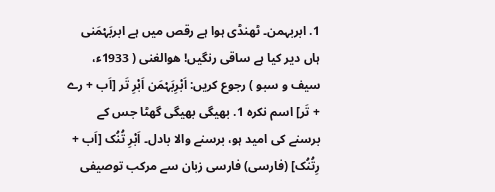1. ابربہمن۔ ٹھنڈی ہوا ہے رقص میں ہے ابربَہْمَنی ہاں دیر کیا ہے ساقی رنگیں! ھوالغنی ( 1933ء، سیف و سبو ) رجوع کریں: اَبْرِبَہْمَن اَبْرِ تَر [اَب + رے + تَر] اسم نکرہ 1. بھیگی بھیگی گھٹا جس کے برسنے کی امید ہو، برسنے والا بادل۔ اَبْرِ تُنُک [اَب + رِتُنُک] (فارسی) فارسی زبان سے مرکب توصیفی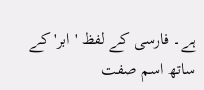ہے۔ فارسی کے لفظ 'ابر' کے ساتھ اسم صفت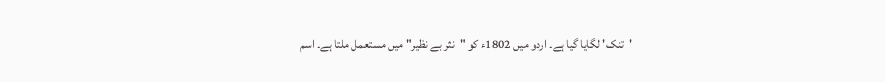'تنک' لگایا گیا ہے۔ اردو میں 1802ء کو "نثر بے نظیر" میں مستعمل ملتا ہے۔ اسم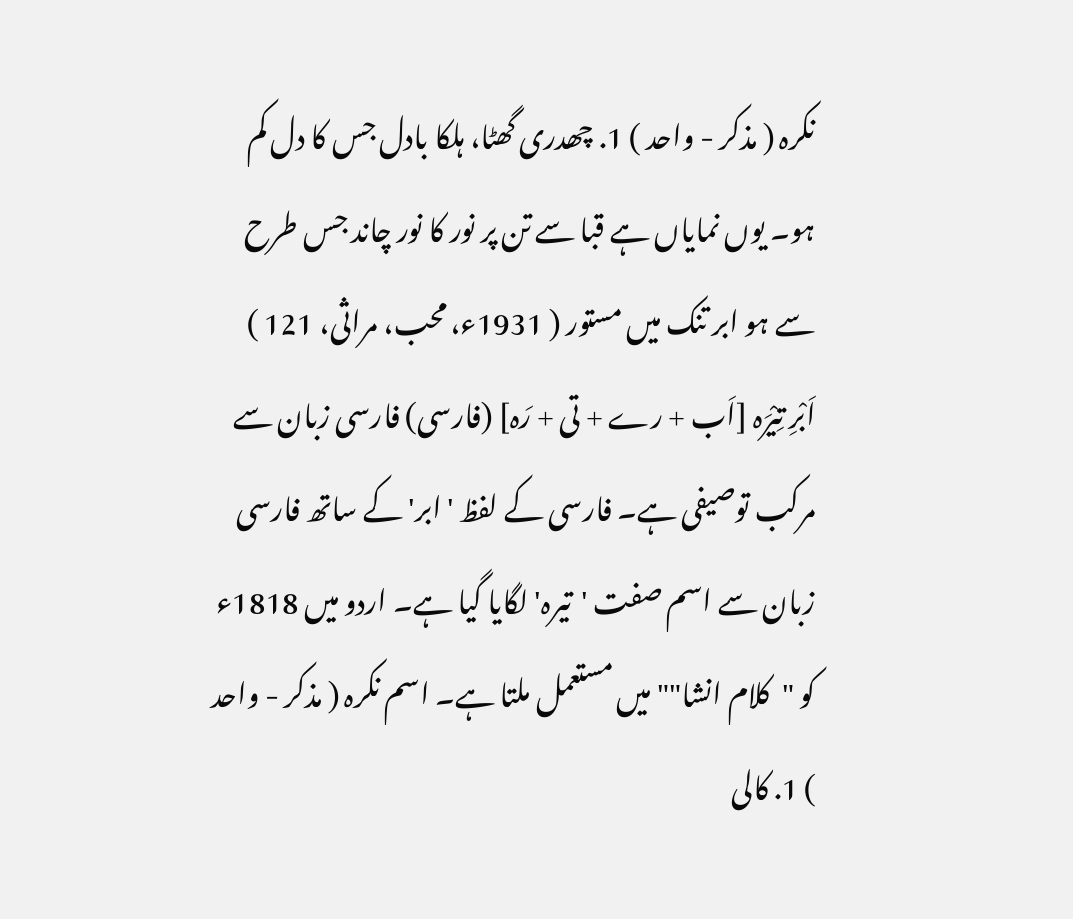نکرہ ( مذکر - واحد ) 1. چھدری گھٹا، ہلکا بادل جس کا دل کم ہو۔ یوں نمایاں ہے قبا سے تن پر نور کا نور چاند جس طرح سے ہو ابر تنک میں مستور ( 1931ء، محب، مراثی، 121 ) اَبْرِ تِیْرَہ [اَب + رے + تی + رَہ] (فارسی) فارسی زبان سے مرکب توصیفی ہے۔ فارسی کے لفظ 'ابر' کے ساتھ فارسی زبان سے اسم صفت 'تیرہ' لگایا گیا ہے۔ اردو میں 1818ء کو "کلام انشا"" میں مستعمل ملتا ہے۔ اسم نکرہ ( مذکر - واحد ) 1. کالی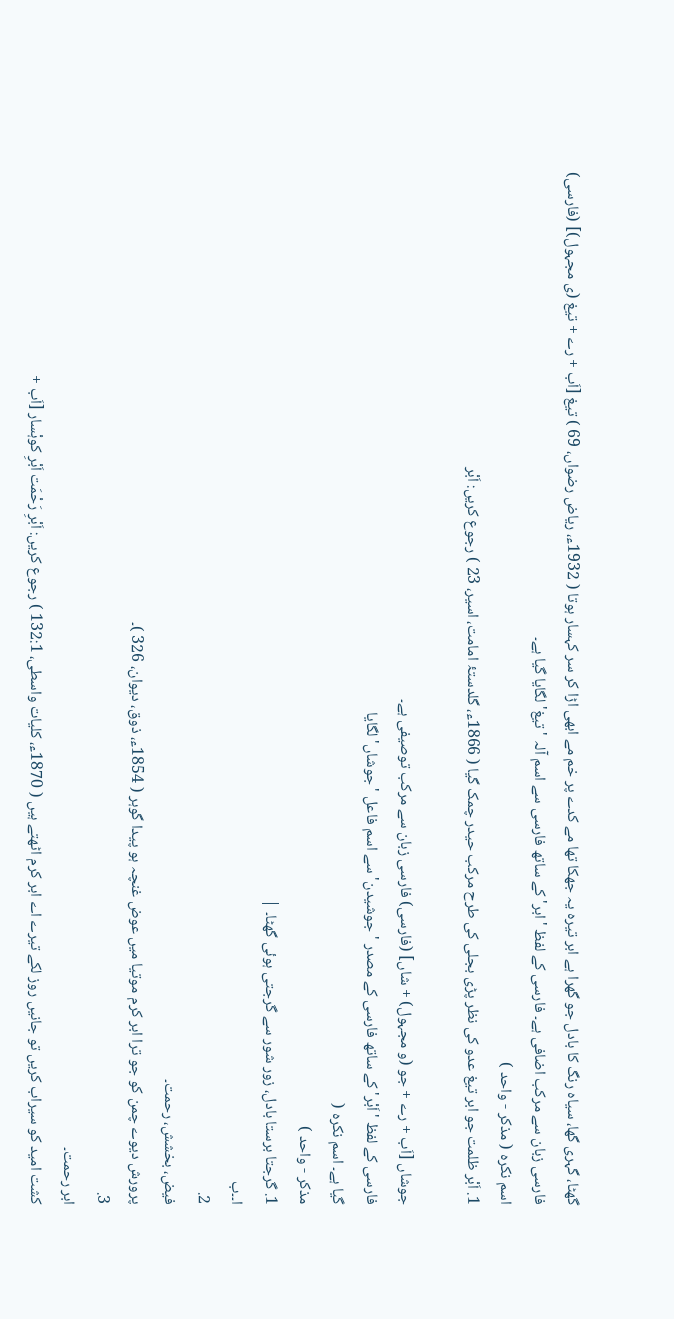گھٹا، گہری گھا، سیاہ رنگ کا بادل جو گھرا ہے ابر تیرہ یہ جھکا تھا مے کدے پر خم مے ابھی اڑا کر سر کہسار ہوتا ( 1932ء، ریاض رضواں، 69 ) تیغ [اَب + رے + تیغ (ی مجہول)] (فارسی) فارسی زبان سے مرکب اضافی ہے۔ فارسی کے لفظ 'ابر' کے ساتھ فارسی سے اسم آلہ 'تیغ' لگایا گیا ہے۔
اسم نکرہ ( مذکر - واحد )
1. اَبْر ظلمت جو ابر تیغ عدو کی نظر پڑی بجلی کی طرح مرکب حیدر چمک گیا ( 1866ء، گلدستۂ امامت، اسیر، 23 ) رجوع کریں: اَبْر

جوشاں [اَب + رے + جو (و مجہول) + شاں] (فارسی) فارسی زبان سے مرکب توصیفی ہے۔
فارسی کے لفظ 'اَبْر' کے ساتھ فارسی کے مصدر 'جوشیدن' سے اسم فاعل 'جوشاں' لگایا
گیا ہے۔ اسم نکرہ (
مذکر - واحد )
1. گرجتا برستا بادل، زور شور سے گرجتی ہوئی گھٹا۔ |
ا۔۔ب
2.
فیض، بخشش، رحمت۔
پرورش دیوے چمن کو جو ترا ابر کرم موتیا میں عوض غنچہ ہو پیدا گوہر ( 1854ء، ذوق، دیوان، 326 )۔
3.
ابر رحمت۔
کشت امید کو سیراب کریں تو جانیں روز لکے تیرے اے ابر کرم اٹھتے ہیں ( 1870ء، کلیات واسطی، 132:1 ) رجوع کریں: اَبْرِ رَحْمَت اَبْرِ کوہْسار [اَب +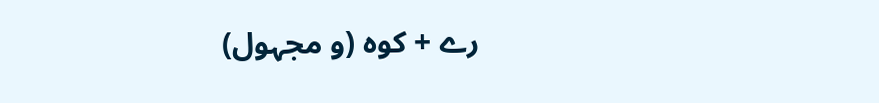رے + کوہ (و مجہول)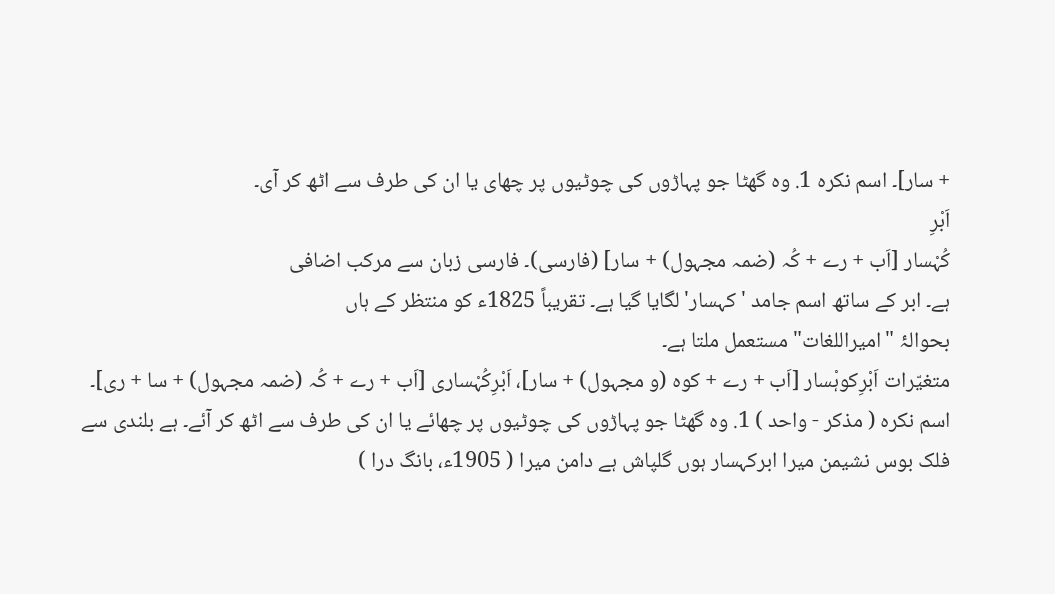+ سار]۔ اسم نکرہ 1. وہ گھٹا جو پہاڑوں کی چوٹیوں پر چھای یا ان کی طرف سے اٹھ کر آی۔
اَبْرِ
کُہْسار [اَب + رے + کُہ (ضمہ مجہول) + سار] (فارسی)۔ فارسی زبان سے مرکب اضافی
ہے۔ ابر کے ساتھ اسم جامد 'کہسار' لگایا گیا ہے۔ تقریباً 1825ء کو منتظر کے ہاں
بحوالۂ "امیراللغات" مستعمل ملتا ہے۔
متغیّرات اَبْرِکوہْسار [اَب + رے + کوہ (و مجہول) + سار]، اَبْرِکُہْساری [اَب + رے + کُہ (ضمہ مجہول) + سا + ری]۔ اسم نکرہ ( مذکر - واحد ) 1. وہ گھٹا جو پہاڑوں کی چوٹیوں پر چھائے یا ان کی طرف سے اٹھ کر آئے۔ ہے بلندی سے فلک بوس نشیمن میرا ابرکہسار ہوں گلپاش ہے دامن میرا ( 1905ء، بانگ درا )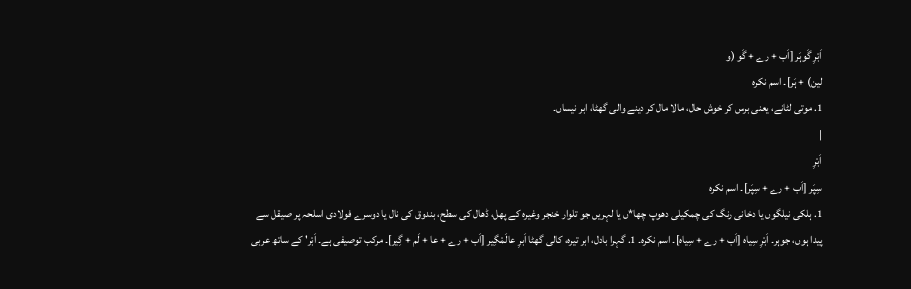اَبْرِ گَوہَر [اَب + رے + گَو (و
لین) + ہَر]۔ اسم نکرہ
1. موتی لٹانے، یعنی برس کر خوش حال، مالا مال کر دینے والی گھٹا، ابر نیساں۔
|
اَبْرِ
سِپَر [اَب + رے + سِپَر]۔ اسم نکرہ
1. ہلکی نیلگوں یا دخانی رنگ کی چمکیلی دھوپ چھا*ں یا لہریں جو تلوار خنجر وغیرہ کے پھل، ڈھال کی سطح، بندوق کی نال یا دوسرے فولادی اسلحہ پر صیقل سے پیدا ہوں، جوہر۔ اَبْرِ سِیاہ [اَب + رے + سِیاہ]۔ اسم نکرہ۔ 1. گہرا بادل، ابر تیرہ، کالی گھٹا اَبرِ عالَمْگِیر [اَب + رے + عا + لَم + گِیر]۔ مرکب توصیفی ہے۔ اَبْر' کے ساتھ عربی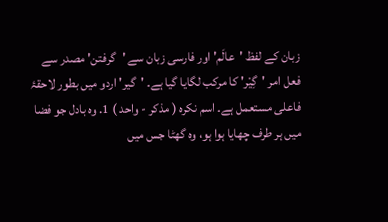زبان کے لفظ 'عالَم' اور فارسی زبان سے 'گرفتن' مصدر سے فعل امر 'گِیْر' کا مرکب لگایا گیا ہے۔ 'گیر' اردو میں بطور لاحقۂ فاعلی مستعمل ہے۔ اسم نکرہ ( مذکر - واحد ) 1. وہ بادل جو فضا میں ہر طرف چھایا ہوا ہو، وہ گھٹا جس میں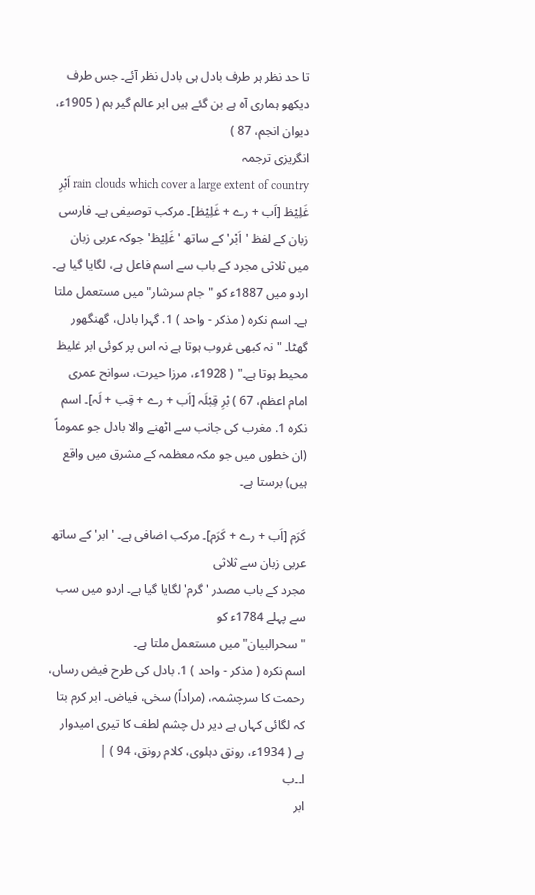تا حد نظر ہر طرف بادل ہی بادل نظر آئے۔ جس طرف دیکھو ہماری آہ ہے بن گئے ہیں ابر عالم گیر ہم ( 1905ء، دیوان انجم، 87 )
انگریزی ترجمہ
rain clouds which cover a large extent of country اَبْرِ غَلِیْظ [اَب + رے + غَلِیْظ]۔ مرکب توصیفی ہے۔ فارسی زبان کے لفظ 'اَبْر' کے ساتھ 'غَلِیْظ' جوکہ عربی زبان میں ثلاثی مجرد کے باب سے اسم فاعل ہے، لگایا گیا ہے۔ اردو میں 1887ء کو "جام سرشار" میں مستعمل ملتا ہے۔ اسم نکرہ ( مذکر - واحد ) 1. گہرا بادل، گھنگھور گھٹا۔ "نہ کبھی غروب ہوتا ہے نہ اس پر کوئی ابر غلیظ محیط ہوتا ہے۔" ( 1928ء، مرزا حیرت، سوانح عمری امام اعظم، 67 ) بْرِ قِبْلَہ [اَب + رے + قِب + لَہ]۔ اسم نکرہ 1. مغرب کی جانب سے اٹھنے والا بادل جو عموماً (ان خطوں میں جو مکہ معظمہ کے مشرق میں واقع ہیں) برستا ہے۔

کَرَم [اَب + رے + کَرَم]۔ مرکب اضافی ہے۔ 'ابر' کے ساتھ عربی زبان سے ثلاثی
مجرد کے باب مصدر 'گرم' لگایا گیا ہے۔ اردو میں سب سے پہلے 1784ء کو
"سحرالبیان" میں مستعمل ملتا ہے۔
اسم نکرہ ( مذکر - واحد ) 1. بادل کی طرح فیض رساں، رحمت کا سرچشمہ، (مراداً) سخی، فیاض۔ ابر کرم بتا کہ لگائی کہاں ہے دیر دل چشم لطف کا تیری امیدوار ہے ( 1934ء، رونق دہلوی، کلام رونق، 94 ) |
ا۔۔ب
ابر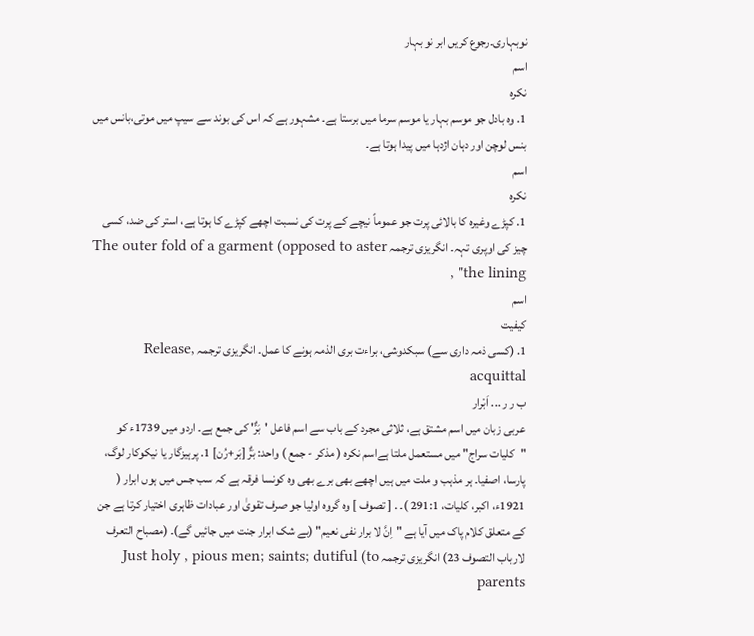نوبہاری۔رجوع کریں ابر نو بہار
اسم
نکرہ
1. وہ بادل جو موسم بہار یا موسم سرما میں برستا ہے۔ مشہور ہے کہ اس کی بوند سے سیپ میں موتی،بانس میں بنس لوچن اور دہان اژدہا میں پیدا ہوتا ہے۔
اسم
نکرہ
1. کپڑے وغیرہ کا بالائی پرت جو عموماً نیچے کے پرت کی نسبت اچھے کپڑے کا ہوتا ہے، استر کی ضد، کسی چیز کی اوپری تہہ۔ انگریزی ترجمہ The outer fold of a garment (opposed to aster , "the lining
اسم
کیفیت
1. (کسی ذمہ داری سے) سبکدوشی، براءت بری الذمہ ہونے کا عمل۔ انگریزی ترجمہ Release, acquittal
ب ر ر ... اَبْرار
عربی زبان میں اسم مشتق ہے، ثلاثی مجرد کے باب سے اسم فاعل 'بَرٌّ' کی جمع ہے۔ اردو میں 1739ء کو "کلیات سراج" میں مستعمل ملتا ہےاسم نکرہ ( مذکر - جمع ) واحد: بَرٌّ [بَر+رُن] 1. پرہیزگار یا نیکوکار لوگ، پارسا، اصفیا۔ ہر مذہب و ملت میں ہیں اچھے بھی برے بھی وہ کونسا فرقہ ہے کہ سب جس میں ہوں ابرار ( 1921ء، اکبر، کلیات، 291:1 )۔ . [ تصوف ] وہ گروہ اولیا جو صرف تقویٰ اور عبادات ظاہری اختیار کرتا ہے جن کے متعلق کلام پاک میں آیا ہے "اِنَّ لا برار نفی نعیم" (بے شک ابرار جنت میں جائیں گے)۔ (مصباح التعرف لارباب التصوف 23) انگریزی ترجمہ Just holy , pious men; saints; dutiful (to parents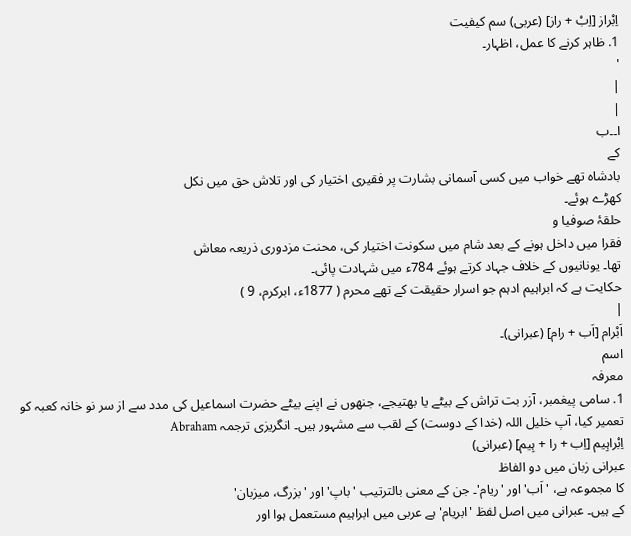اِبْراز [اِبْ + راز] (عربی) سم کیفیت
1. ظاہر کرنے کا عمل، اظہار۔
'
|
|
ا۔۔ب
کے
بادشاہ تھے خواب میں کسی آسمانی بشارت پر فقیری اختیار کی اور تلاش حق میں نکل
کھڑے ہوئے۔
حلقۂ صوفیا و
فقرا میں داخل ہونے کے بعد شام میں سکونت اختیار کی، محنت مزدوری ذریعہ معاش
تھا۔ یونانیوں کے خلاف جہاد کرتے ہوئے 784ء میں شہادت پائی۔
حکایت ہے کہ ابراہیم ادہم جو اسرار حقیقت کے تھے محرم ( 1877ء، ابرکرم، 9 )
|
اَبْرام [اَب + رام] (عبرانی)۔
اسم
معرفہ
1. سامی پیغمبر، آزر بت تراش کے بیٹے یا بھتیجے، جنھوں نے اپنے بیٹے حضرت اسماعیل کی مدد سے از سر نو خانہ کعبہ کو تعمیر کیا، آپ خلیل اللہ (خدا کے دوست) کے لقب سے مشہور ہیں۔ انگریزی ترجمہ Abraham
اِبْراہِیم [اِب + را + ہِیم] (عبرانی)
عبرانی زبان میں دو الفاظ
کا مجموعہ ہے، 'اَب' اور 'ریام'۔ جن کے معنی بالترتیب 'باپ' اور 'بزرگ، میزبان'
کے ہیں۔ عبرانی میں اصل لفظ 'ابریام' ہے عربی میں ابراہیم مستعمل ہوا اور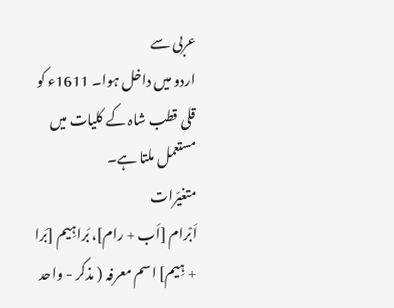عربی سے
اردو میں داخل ہوا۔ 1611ء کو قلی قطب شاہ کے کلیات میں مستعمل ملتا ہے۔
متغیّرات
اَبْرام [اَب + رام]، بَراہِیم [بَرا + ہِیم] اسم معرفہ ( مذکر - واحد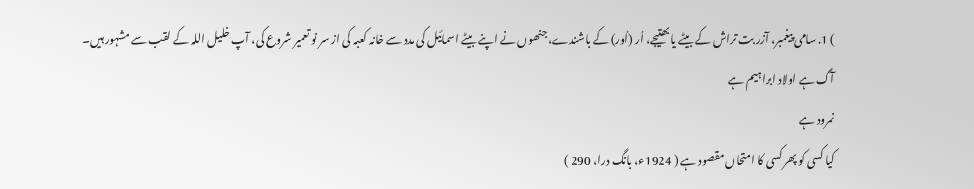) 1. سامی پیغمبر، آزر بت تراش کے بیٹے یا بھتیجے، اُر (اُور) کے باشندے، جنھوں نے اپنے بیٹے اسمائیل کی مدد سے خانہ کعبہ کی از سر نو تعمیر شروع کی، آپ خلیل اللہ کے لقب سے مشہور ہیں۔
آگ ہے اولاد ابراہیم ہے
نمرود ہے
کیا کسی کو پھر کسی کا امتحاں مقصود ہے ( 1924ء، بانگ درا، 290 )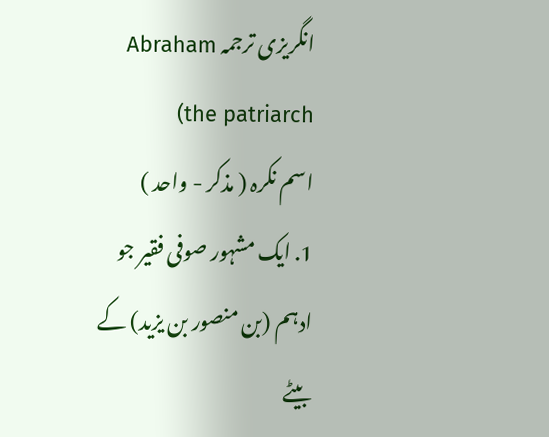انگریزی ترجمہ Abraham (the patriarch
اسم نکرہ ( مذکر - واحد )
1. ایک مشہور صوفی فقیر جو ادہم (بن منصور بن یزید) کے بیٹے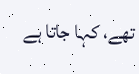تھے، کہا جاتا ہے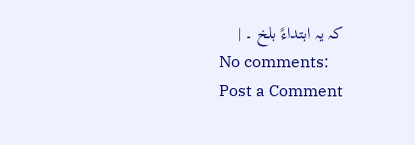کہ یہ ابتداءً بلخ ۔ |
No comments:
Post a Comment